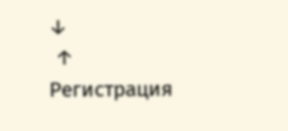↓
 ↑
Регистрация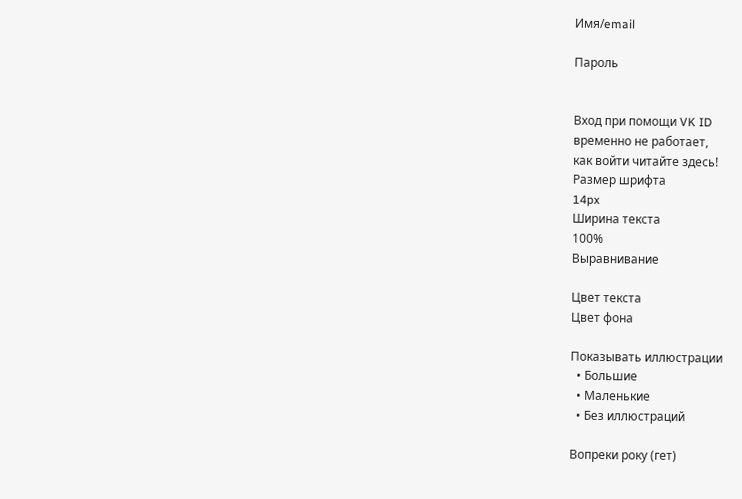Имя/email

Пароль


Вход при помощи VK ID
временно не работает,
как войти читайте здесь!
Размер шрифта
14px
Ширина текста
100%
Выравнивание

Цвет текста
Цвет фона

Показывать иллюстрации
  • Большие
  • Маленькие
  • Без иллюстраций

Вопреки року (гет)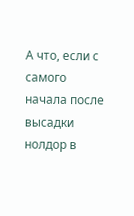А что, если с самого начала после высадки нолдор в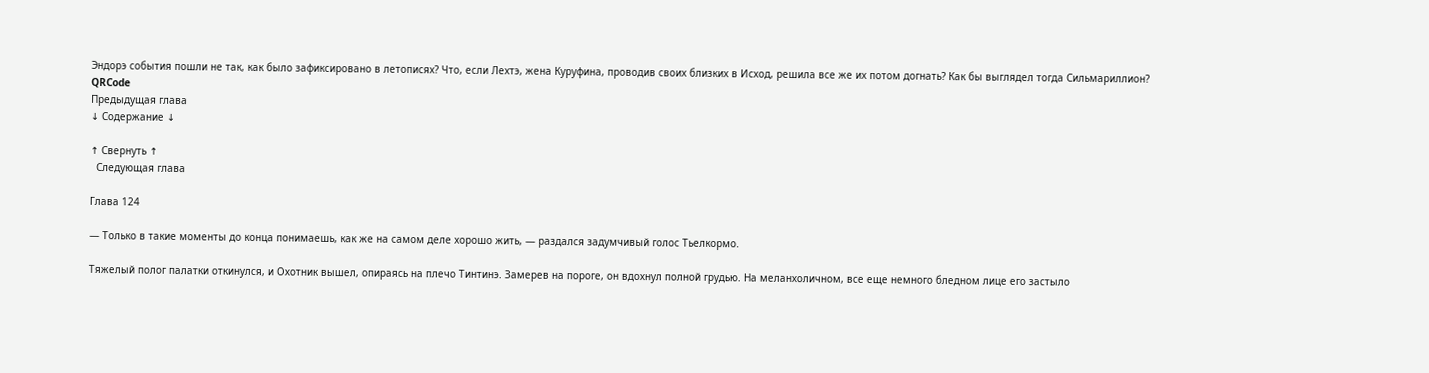Эндорэ события пошли не так, как было зафиксировано в летописях? Что, если Лехтэ, жена Куруфина, проводив своих близких в Исход, решила все же их потом догнать? Как бы выглядел тогда Сильмариллион?
QRCode
Предыдущая глава
↓ Содержание ↓

↑ Свернуть ↑
  Следующая глава

Глава 124

— Только в такие моменты до конца понимаешь, как же на самом деле хорошо жить, — раздался задумчивый голос Тьелкормо.

Тяжелый полог палатки откинулся, и Охотник вышел, опираясь на плечо Тинтинэ. Замерев на пороге, он вдохнул полной грудью. На меланхоличном, все еще немного бледном лице его застыло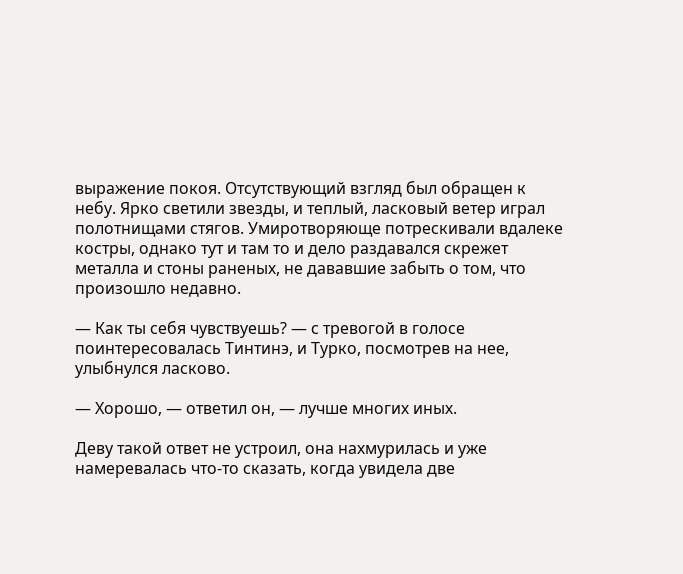выражение покоя. Отсутствующий взгляд был обращен к небу. Ярко светили звезды, и теплый, ласковый ветер играл полотнищами стягов. Умиротворяюще потрескивали вдалеке костры, однако тут и там то и дело раздавался скрежет металла и стоны раненых, не дававшие забыть о том, что произошло недавно.

— Как ты себя чувствуешь? — с тревогой в голосе поинтересовалась Тинтинэ, и Турко, посмотрев на нее, улыбнулся ласково.

— Хорошо, — ответил он, — лучше многих иных.

Деву такой ответ не устроил, она нахмурилась и уже намеревалась что-то сказать, когда увидела две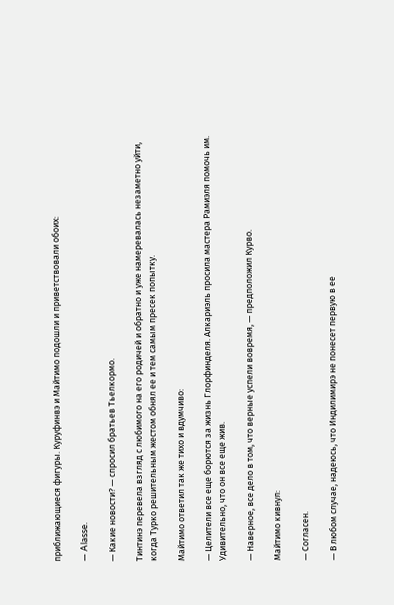приближающиеся фигуры. Куруфинвэ и Майтимо подошли и приветствовали обоих:

— Alasse.

— Какие новости? — спросил братьев Тьелкормо.

Тинтинэ перевела взгляд с любимого на его родичей и обратно и уже намеревалась незаметно уйти, когда Турко решительным жестом обнял ее и тем самым пресек попытку.

Майтимо ответил так же тихо и вдумчиво:

— Целители все еще борются за жизнь Глорфинделя. Алкариэль просила мастера Рамиэля помочь им. Удивительно, что он все еще жив.

— Наверное, все дело в том, что верные успели вовремя, — предположил Курво.

Майтимо кивнул:

— Согласен.

— В любом случае, надеюсь, что Индилимирэ не понесет первую в ее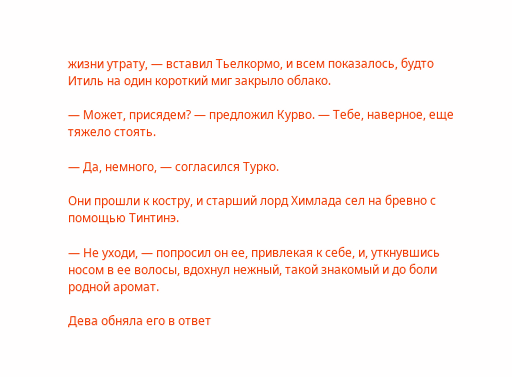жизни утрату, — вставил Тьелкормо, и всем показалось, будто Итиль на один короткий миг закрыло облако.

— Может, присядем? — предложил Курво. — Тебе, наверное, еще тяжело стоять.

— Да, немного, — согласился Турко.

Они прошли к костру, и старший лорд Химлада сел на бревно с помощью Тинтинэ.

— Не уходи, — попросил он ее, привлекая к себе, и, уткнувшись носом в ее волосы, вдохнул нежный, такой знакомый и до боли родной аромат.

Дева обняла его в ответ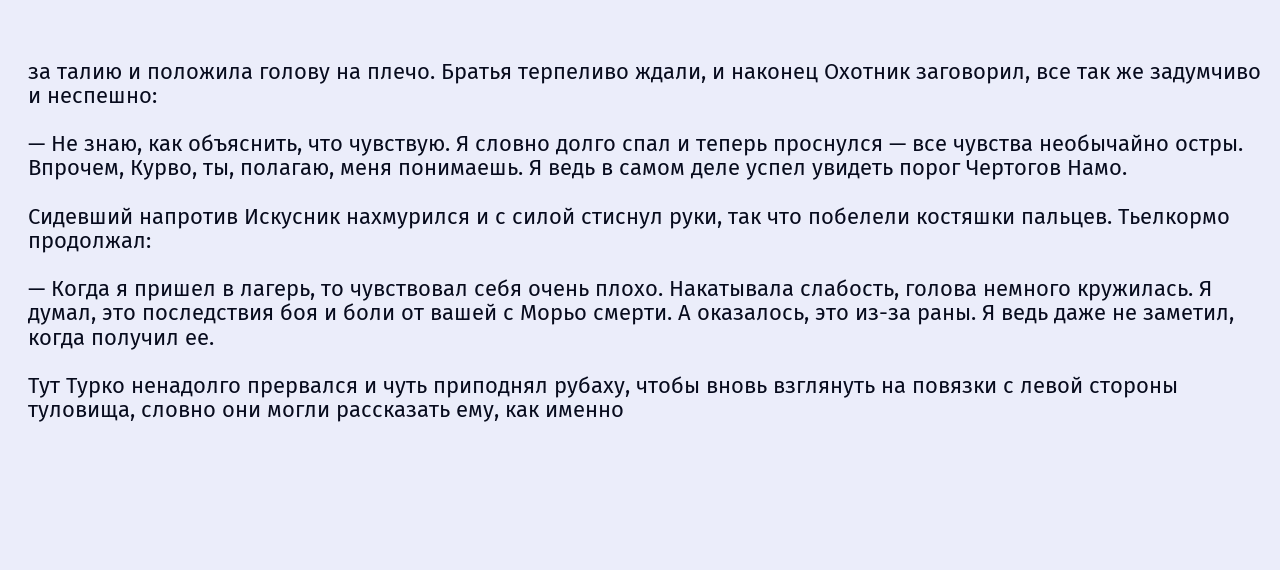за талию и положила голову на плечо. Братья терпеливо ждали, и наконец Охотник заговорил, все так же задумчиво и неспешно:

— Не знаю, как объяснить, что чувствую. Я словно долго спал и теперь проснулся — все чувства необычайно остры. Впрочем, Курво, ты, полагаю, меня понимаешь. Я ведь в самом деле успел увидеть порог Чертогов Намо.

Сидевший напротив Искусник нахмурился и с силой стиснул руки, так что побелели костяшки пальцев. Тьелкормо продолжал:

— Когда я пришел в лагерь, то чувствовал себя очень плохо. Накатывала слабость, голова немного кружилась. Я думал, это последствия боя и боли от вашей с Морьо смерти. А оказалось, это из-за раны. Я ведь даже не заметил, когда получил ее.

Тут Турко ненадолго прервался и чуть приподнял рубаху, чтобы вновь взглянуть на повязки с левой стороны туловища, словно они могли рассказать ему, как именно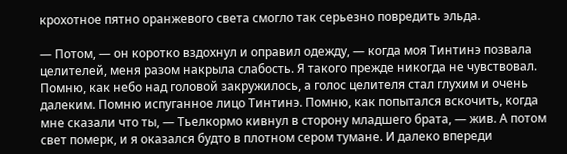крохотное пятно оранжевого света смогло так серьезно повредить эльда.

— Потом, — он коротко вздохнул и оправил одежду, — когда моя Тинтинэ позвала целителей, меня разом накрыла слабость. Я такого прежде никогда не чувствовал. Помню, как небо над головой закружилось, а голос целителя стал глухим и очень далеким. Помню испуганное лицо Тинтинэ. Помню, как попытался вскочить, когда мне сказали что ты, — Тьелкормо кивнул в сторону младшего брата, — жив. А потом свет померк, и я оказался будто в плотном сером тумане. И далеко впереди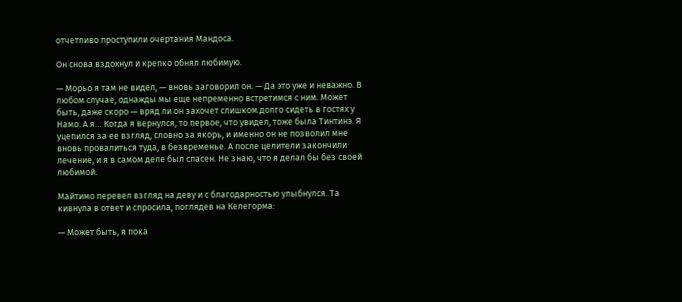отчетливо проступили очертания Мандоса.

Он снова вздохнул и крепко обнял любимую.

— Морьо я там не видел, — вновь заговорил он. — Да это уже и неважно. В любом случае, однажды мы еще непременно встретимся с ним. Может быть, даже скоро — вряд ли он захочет слишком долго сидеть в гостях у Намо. А я… Когда я вернулся, то первое, что увидел, тоже была Тинтинэ. Я уцепился за ее взгляд, словно за якорь, и именно он не позволил мне вновь провалиться туда, в безвременье. А после целители закончили лечение, и я в самом деле был спасен. Не знаю, что я делал бы без своей любимой.

Майтимо перевел взгляд на деву и с благодарностью улыбнулся. Та кивнула в ответ и спросила, поглядев на Келегорма:

— Может быть, я пока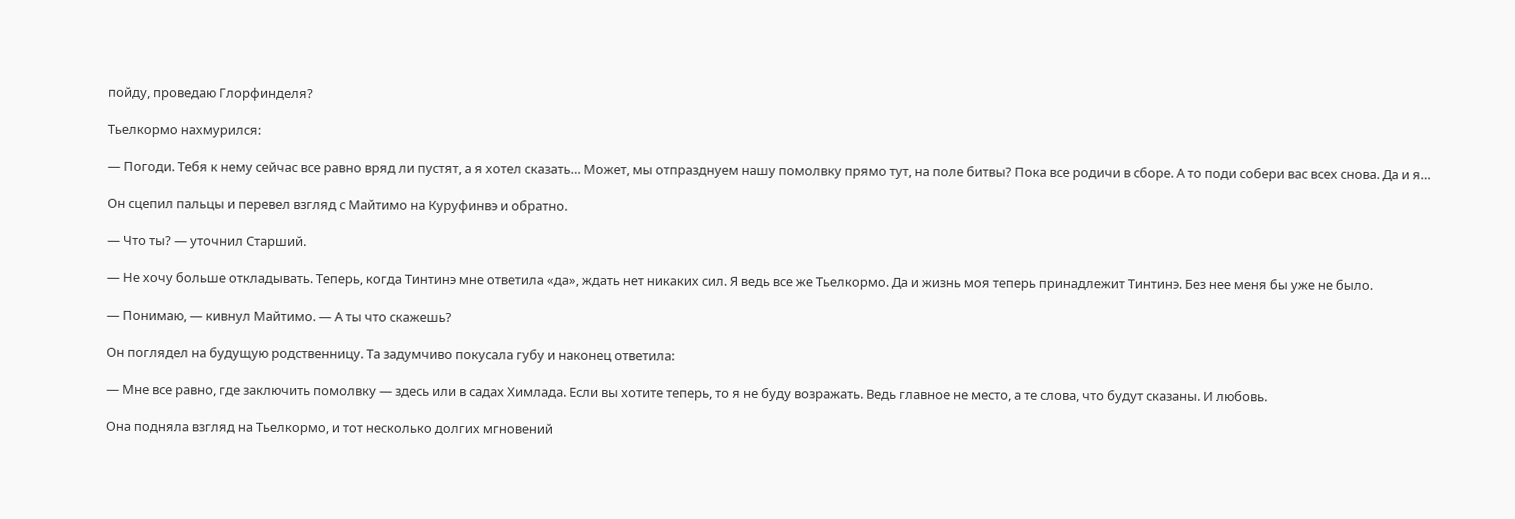пойду, проведаю Глорфинделя?

Тьелкормо нахмурился:

— Погоди. Тебя к нему сейчас все равно вряд ли пустят, а я хотел сказать… Может, мы отпразднуем нашу помолвку прямо тут, на поле битвы? Пока все родичи в сборе. А то поди собери вас всех снова. Да и я…

Он сцепил пальцы и перевел взгляд с Майтимо на Куруфинвэ и обратно.

— Что ты? — уточнил Старший.

— Не хочу больше откладывать. Теперь, когда Тинтинэ мне ответила «да», ждать нет никаких сил. Я ведь все же Тьелкормо. Да и жизнь моя теперь принадлежит Тинтинэ. Без нее меня бы уже не было.

— Понимаю, — кивнул Майтимо. — А ты что скажешь?

Он поглядел на будущую родственницу. Та задумчиво покусала губу и наконец ответила:

— Мне все равно, где заключить помолвку — здесь или в садах Химлада. Если вы хотите теперь, то я не буду возражать. Ведь главное не место, а те слова, что будут сказаны. И любовь.

Она подняла взгляд на Тьелкормо, и тот несколько долгих мгновений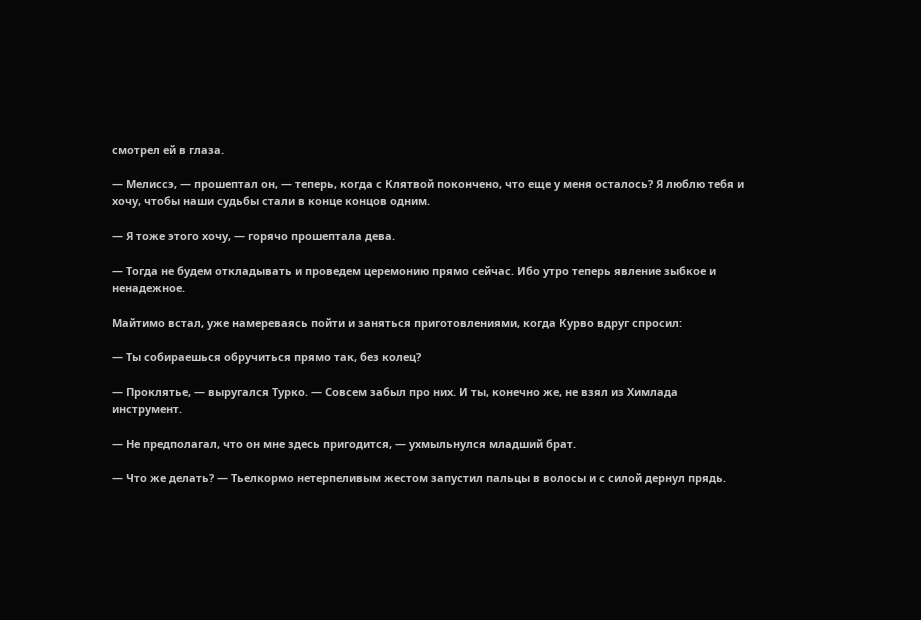смотрел ей в глаза.

— Мелиссэ, — прошептал он, — теперь, когда с Клятвой покончено, что еще у меня осталось? Я люблю тебя и хочу, чтобы наши судьбы стали в конце концов одним.

— Я тоже этого хочу, — горячо прошептала дева.

— Тогда не будем откладывать и проведем церемонию прямо сейчас. Ибо утро теперь явление зыбкое и ненадежное.

Майтимо встал, уже намереваясь пойти и заняться приготовлениями, когда Курво вдруг спросил:

— Ты собираешься обручиться прямо так, без колец?

— Проклятье, — выругался Турко. — Совсем забыл про них. И ты, конечно же, не взял из Химлада инструмент.

— Не предполагал, что он мне здесь пригодится, — ухмыльнулся младший брат.

— Что же делать? — Тьелкормо нетерпеливым жестом запустил пальцы в волосы и с силой дернул прядь.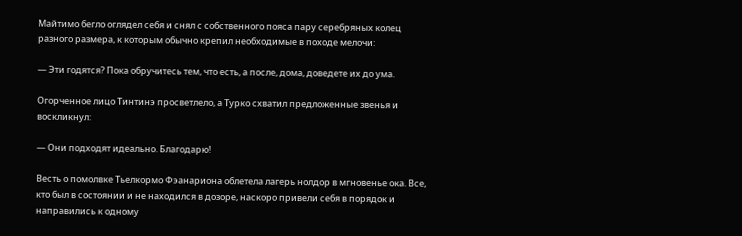Майтимо бегло оглядел себя и снял с собственного пояса пару серебряных колец разного размера, к которым обычно крепил необходимые в походе мелочи:

— Эти годятся? Пока обручитесь тем, что есть, а после, дома, доведете их до ума.

Огорченное лицо Тинтинэ просветлело, а Турко схватил предложенные звенья и воскликнул:

— Они подходят идеально. Благодарю!

Весть о помолвке Тьелкормо Фэанариона облетела лагерь нолдор в мгновенье ока. Все, кто был в состоянии и не находился в дозоре, наскоро привели себя в порядок и направились к одному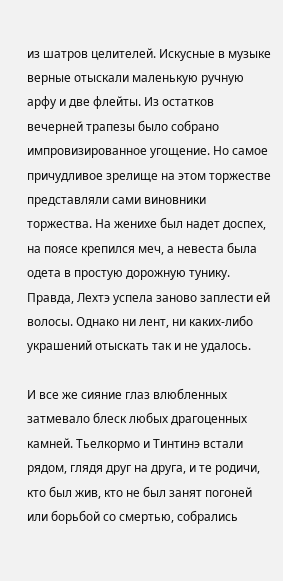из шатров целителей. Искусные в музыке верные отыскали маленькую ручную арфу и две флейты. Из остатков вечерней трапезы было собрано импровизированное угощение. Но самое причудливое зрелище на этом торжестве представляли сами виновники торжества. На женихе был надет доспех, на поясе крепился меч, а невеста была одета в простую дорожную тунику. Правда, Лехтэ успела заново заплести ей волосы. Однако ни лент, ни каких-либо украшений отыскать так и не удалось.

И все же сияние глаз влюбленных затмевало блеск любых драгоценных камней. Тьелкормо и Тинтинэ встали рядом, глядя друг на друга, и те родичи, кто был жив, кто не был занят погоней или борьбой со смертью, собрались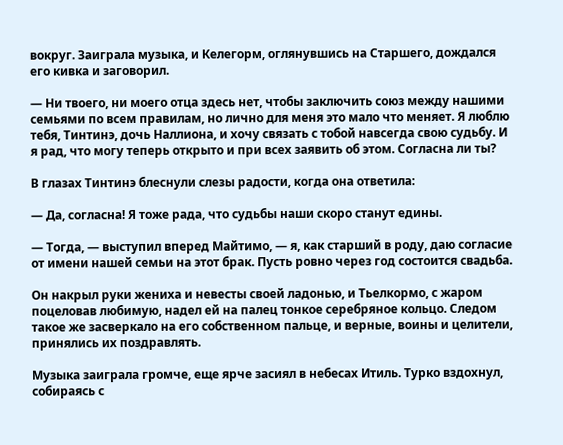вокруг. Заиграла музыка, и Келегорм, оглянувшись на Старшего, дождался его кивка и заговорил.

— Ни твоего, ни моего отца здесь нет, чтобы заключить союз между нашими семьями по всем правилам, но лично для меня это мало что меняет. Я люблю тебя, Тинтинэ, дочь Наллиона, и хочу связать с тобой навсегда свою судьбу. И я рад, что могу теперь открыто и при всех заявить об этом. Согласна ли ты?

В глазах Тинтинэ блеснули слезы радости, когда она ответила:

— Да, согласна! Я тоже рада, что судьбы наши скоро станут едины.

— Тогда, — выступил вперед Майтимо, — я, как старший в роду, даю согласие от имени нашей семьи на этот брак. Пусть ровно через год состоится свадьба.

Он накрыл руки жениха и невесты своей ладонью, и Тьелкормо, с жаром поцеловав любимую, надел ей на палец тонкое серебряное кольцо. Следом такое же засверкало на его собственном пальце, и верные, воины и целители, принялись их поздравлять.

Музыка заиграла громче, еще ярче засиял в небесах Итиль. Турко вздохнул, собираясь с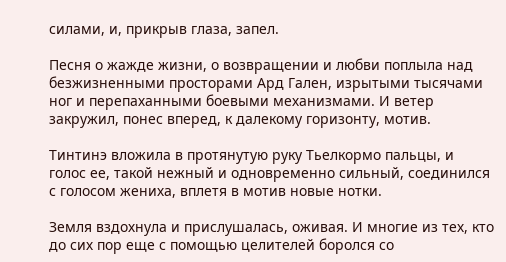силами, и, прикрыв глаза, запел.

Песня о жажде жизни, о возвращении и любви поплыла над безжизненными просторами Ард Гален, изрытыми тысячами ног и перепаханными боевыми механизмами. И ветер закружил, понес вперед, к далекому горизонту, мотив.

Тинтинэ вложила в протянутую руку Тьелкормо пальцы, и голос ее, такой нежный и одновременно сильный, соединился с голосом жениха, вплетя в мотив новые нотки.

Земля вздохнула и прислушалась, оживая. И многие из тех, кто до сих пор еще с помощью целителей боролся со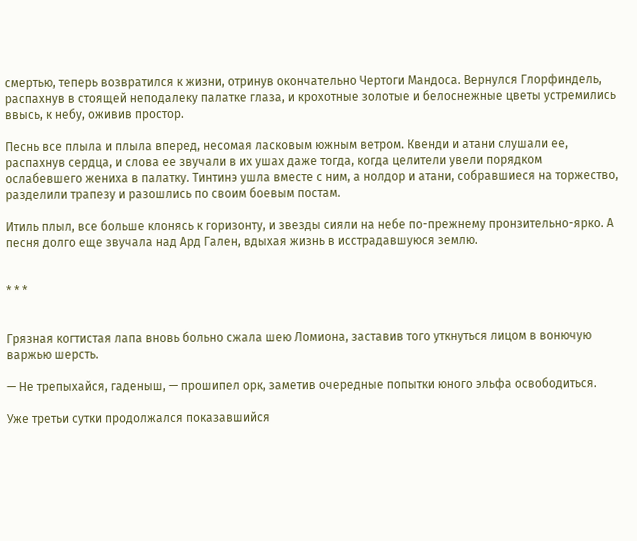смертью, теперь возвратился к жизни, отринув окончательно Чертоги Мандоса. Вернулся Глорфиндель, распахнув в стоящей неподалеку палатке глаза, и крохотные золотые и белоснежные цветы устремились ввысь, к небу, оживив простор.

Песнь все плыла и плыла вперед, несомая ласковым южным ветром. Квенди и атани слушали ее, распахнув сердца, и слова ее звучали в их ушах даже тогда, когда целители увели порядком ослабевшего жениха в палатку. Тинтинэ ушла вместе с ним, а нолдор и атани, собравшиеся на торжество, разделили трапезу и разошлись по своим боевым постам.

Итиль плыл, все больше клонясь к горизонту, и звезды сияли на небе по-прежнему пронзительно-ярко. А песня долго еще звучала над Ард Гален, вдыхая жизнь в исстрадавшуюся землю.


* * *


Грязная когтистая лапа вновь больно сжала шею Ломиона, заставив того уткнуться лицом в вонючую варжью шерсть.

— Не трепыхайся, гаденыш, — прошипел орк, заметив очередные попытки юного эльфа освободиться.

Уже третьи сутки продолжался показавшийся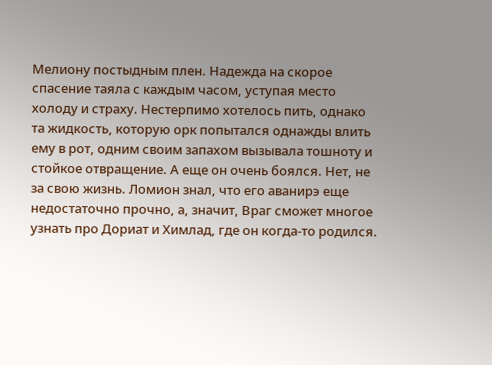Мелиону постыдным плен. Надежда на скорое спасение таяла с каждым часом, уступая место холоду и страху. Нестерпимо хотелось пить, однако та жидкость, которую орк попытался однажды влить ему в рот, одним своим запахом вызывала тошноту и стойкое отвращение. А еще он очень боялся. Нет, не за свою жизнь. Ломион знал, что его аванирэ еще недостаточно прочно, а, значит, Враг сможет многое узнать про Дориат и Химлад, где он когда-то родился.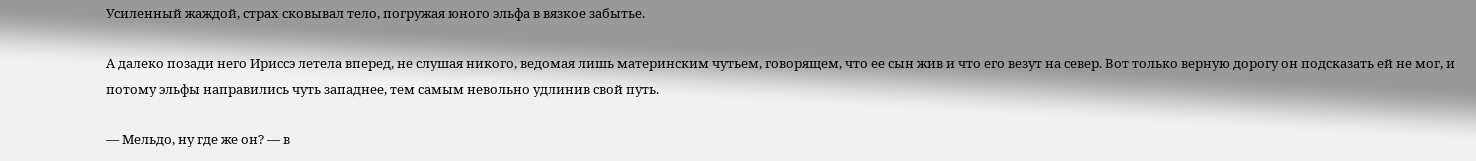Усиленный жаждой, страх сковывал тело, погружая юного эльфа в вязкое забытье.

А далеко позади него Ириссэ летела вперед, не слушая никого, ведомая лишь материнским чутьем, говорящем, что ее сын жив и что его везут на север. Вот только верную дорогу он подсказать ей не мог, и потому эльфы направились чуть западнее, тем самым невольно удлинив свой путь.

— Мельдо, ну где же он? — в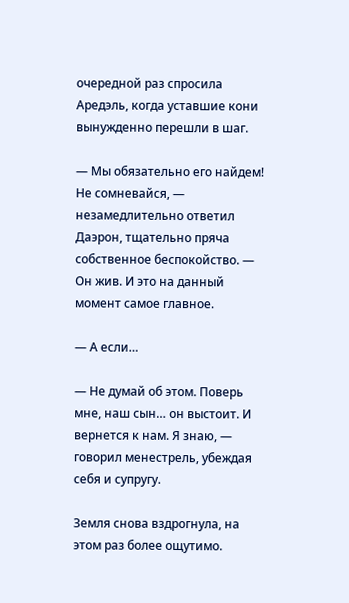очередной раз спросила Аредэль, когда уставшие кони вынужденно перешли в шаг.

— Мы обязательно его найдем! Не сомневайся, — незамедлительно ответил Даэрон, тщательно пряча собственное беспокойство. — Он жив. И это на данный момент самое главное.

— А если…

— Не думай об этом. Поверь мне, наш сын… он выстоит. И вернется к нам. Я знаю, — говорил менестрель, убеждая себя и супругу.

Земля снова вздрогнула, на этом раз более ощутимо.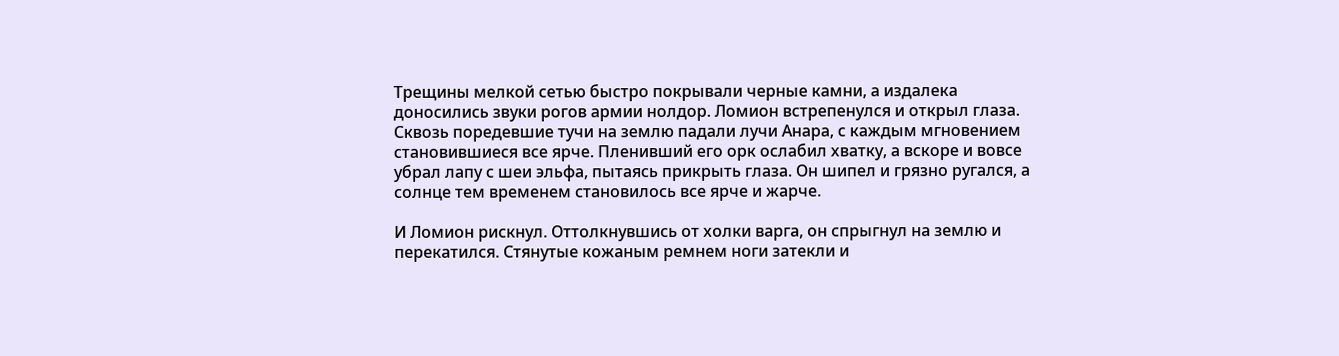Трещины мелкой сетью быстро покрывали черные камни, а издалека доносились звуки рогов армии нолдор. Ломион встрепенулся и открыл глаза. Сквозь поредевшие тучи на землю падали лучи Анара, с каждым мгновением становившиеся все ярче. Пленивший его орк ослабил хватку, а вскоре и вовсе убрал лапу с шеи эльфа, пытаясь прикрыть глаза. Он шипел и грязно ругался, а солнце тем временем становилось все ярче и жарче.

И Ломион рискнул. Оттолкнувшись от холки варга, он спрыгнул на землю и перекатился. Стянутые кожаным ремнем ноги затекли и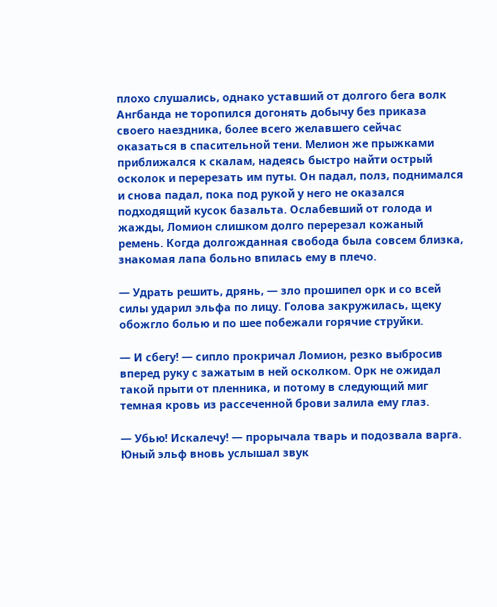плохо слушались, однако уставший от долгого бега волк Ангбанда не торопился догонять добычу без приказа своего наездника, более всего желавшего сейчас оказаться в спасительной тени. Мелион же прыжками приближался к скалам, надеясь быстро найти острый осколок и перерезать им путы. Он падал, полз, поднимался и снова падал, пока под рукой у него не оказался подходящий кусок базальта. Ослабевший от голода и жажды, Ломион слишком долго перерезал кожаный ремень. Когда долгожданная свобода была совсем близка, знакомая лапа больно впилась ему в плечо.

— Удрать решить, дрянь, — зло прошипел орк и со всей силы ударил эльфа по лицу. Голова закружилась, щеку обожгло болью и по шее побежали горячие струйки.

— И сбегу! — сипло прокричал Ломион, резко выбросив вперед руку с зажатым в ней осколком. Орк не ожидал такой прыти от пленника, и потому в следующий миг темная кровь из рассеченной брови залила ему глаз.

— Убью! Искалечу! — прорычала тварь и подозвала варга. Юный эльф вновь услышал звук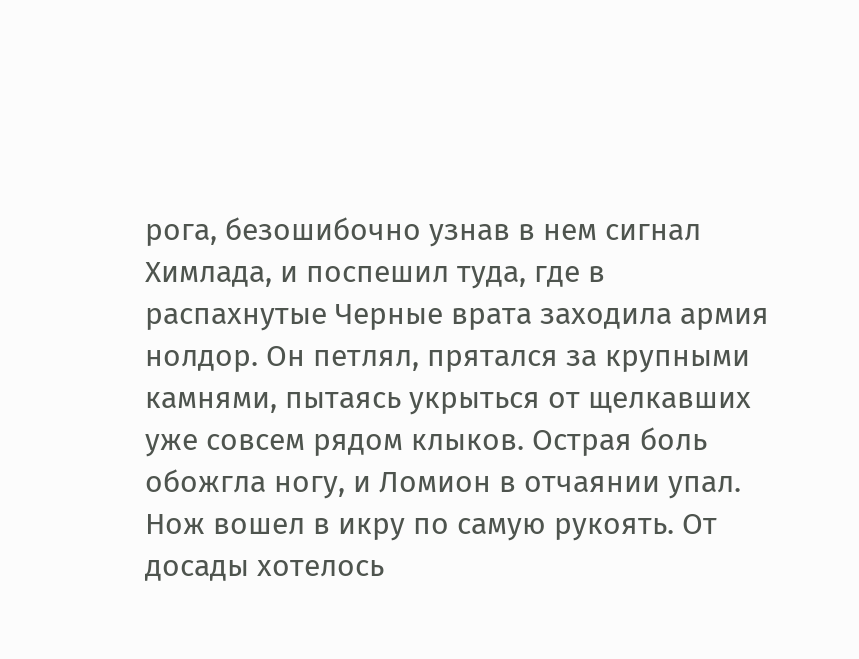рога, безошибочно узнав в нем сигнал Химлада, и поспешил туда, где в распахнутые Черные врата заходила армия нолдор. Он петлял, прятался за крупными камнями, пытаясь укрыться от щелкавших уже совсем рядом клыков. Острая боль обожгла ногу, и Ломион в отчаянии упал. Нож вошел в икру по самую рукоять. От досады хотелось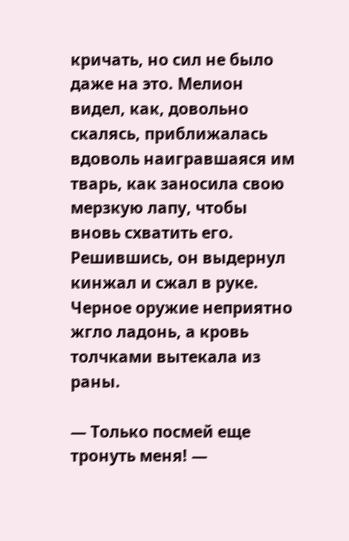кричать, но сил не было даже на это. Мелион видел, как, довольно скалясь, приближалась вдоволь наигравшаяся им тварь, как заносила свою мерзкую лапу, чтобы вновь схватить его. Решившись, он выдернул кинжал и сжал в руке. Черное оружие неприятно жгло ладонь, а кровь толчками вытекала из раны.

— Только посмей еще тронуть меня! —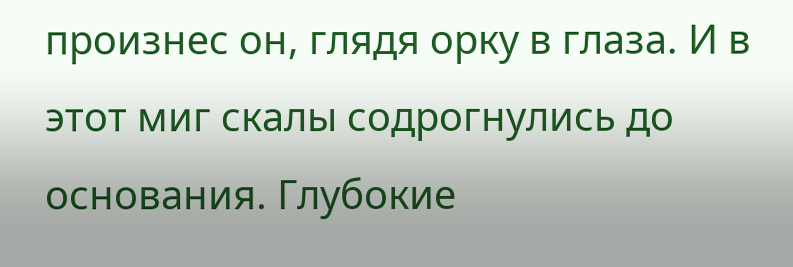произнес он, глядя орку в глаза. И в этот миг скалы содрогнулись до основания. Глубокие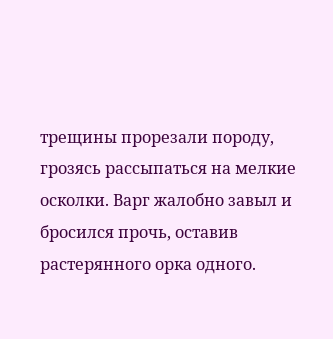трещины прорезали породу, грозясь рассыпаться на мелкие осколки. Варг жалобно завыл и бросился прочь, оставив растерянного орка одного.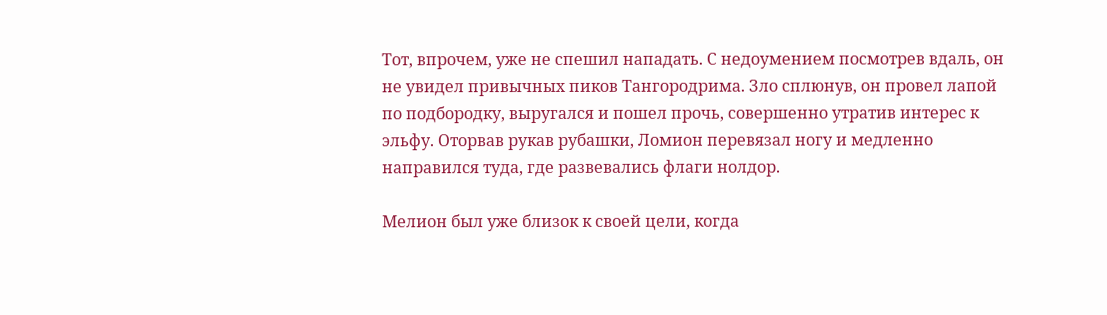Тот, впрочем, уже не спешил нападать. С недоумением посмотрев вдаль, он не увидел привычных пиков Тангородрима. Зло сплюнув, он провел лапой по подбородку, выругался и пошел прочь, совершенно утратив интерес к эльфу. Оторвав рукав рубашки, Ломион перевязал ногу и медленно направился туда, где развевались флаги нолдор.

Мелион был уже близок к своей цели, когда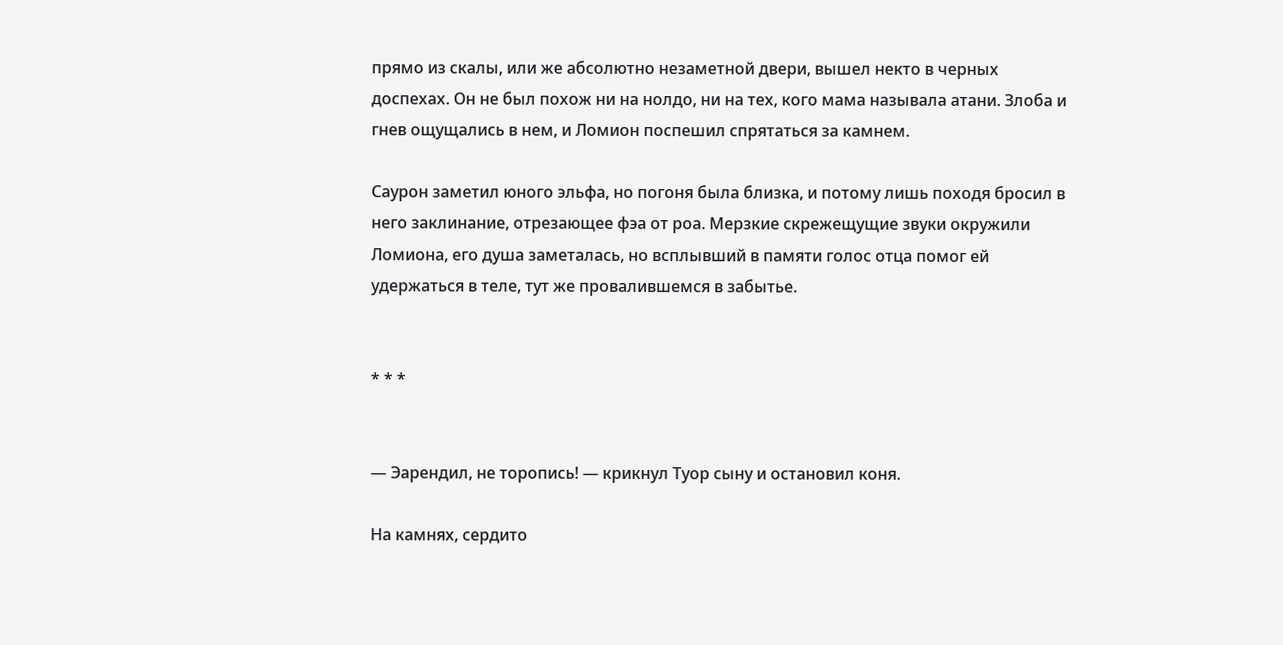прямо из скалы, или же абсолютно незаметной двери, вышел некто в черных доспехах. Он не был похож ни на нолдо, ни на тех, кого мама называла атани. Злоба и гнев ощущались в нем, и Ломион поспешил спрятаться за камнем.

Саурон заметил юного эльфа, но погоня была близка, и потому лишь походя бросил в него заклинание, отрезающее фэа от роа. Мерзкие скрежещущие звуки окружили Ломиона, его душа заметалась, но всплывший в памяти голос отца помог ей удержаться в теле, тут же провалившемся в забытье.


* * *


— Эарендил, не торопись! — крикнул Туор сыну и остановил коня.

На камнях, сердито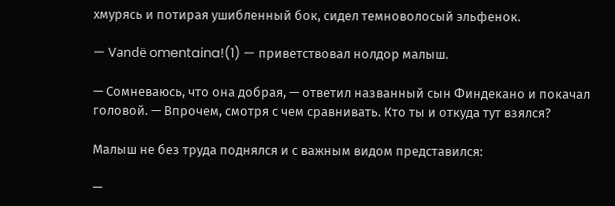хмурясь и потирая ушибленный бок, сидел темноволосый эльфенок.

— Vandë omentaina!(1) — приветствовал нолдор малыш.

— Сомневаюсь, что она добрая, — ответил названный сын Финдекано и покачал головой. — Впрочем, смотря с чем сравнивать. Кто ты и откуда тут взялся?

Малыш не без труда поднялся и с важным видом представился:

—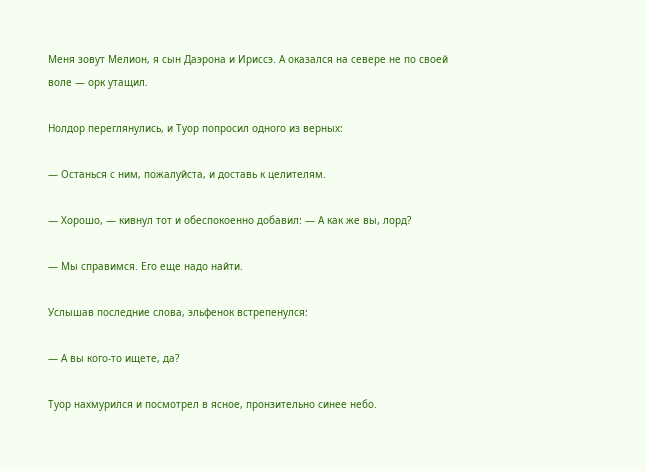Меня зовут Мелион, я сын Даэрона и Ириссэ. А оказался на севере не по своей воле — орк утащил.

Нолдор переглянулись, и Туор попросил одного из верных:

— Останься с ним, пожалуйста, и доставь к целителям.

— Хорошо, — кивнул тот и обеспокоенно добавил: — А как же вы, лорд?

— Мы справимся. Его еще надо найти.

Услышав последние слова, эльфенок встрепенулся:

— А вы кого-то ищете, да?

Туор нахмурился и посмотрел в ясное, пронзительно синее небо.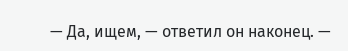— Да, ищем, — ответил он наконец. —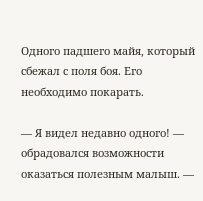Одного падшего майя, который сбежал с поля боя. Его необходимо покарать.

— Я видел недавно одного! — обрадовался возможности оказаться полезным малыш. —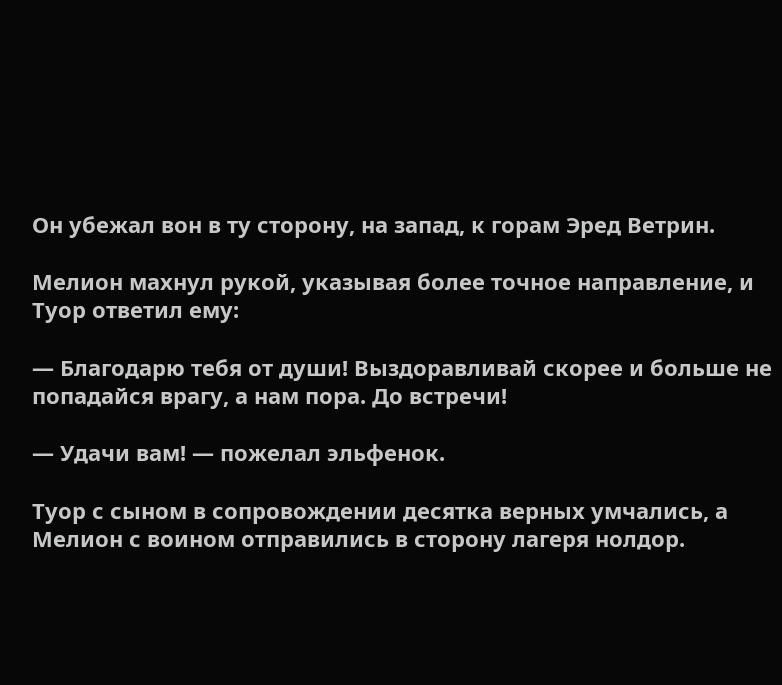Он убежал вон в ту сторону, на запад, к горам Эред Ветрин.

Мелион махнул рукой, указывая более точное направление, и Туор ответил ему:

— Благодарю тебя от души! Выздоравливай скорее и больше не попадайся врагу, а нам пора. До встречи!

— Удачи вам! — пожелал эльфенок.

Туор с сыном в сопровождении десятка верных умчались, а Мелион с воином отправились в сторону лагеря нолдор.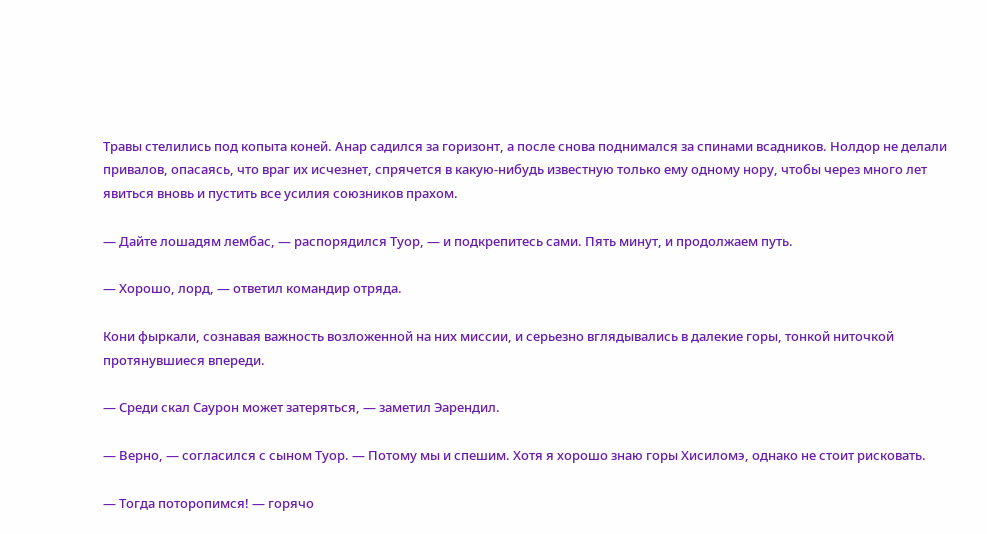Травы стелились под копыта коней. Анар садился за горизонт, а после снова поднимался за спинами всадников. Нолдор не делали привалов, опасаясь, что враг их исчезнет, спрячется в какую-нибудь известную только ему одному нору, чтобы через много лет явиться вновь и пустить все усилия союзников прахом.

— Дайте лошадям лембас, — распорядился Туор, — и подкрепитесь сами. Пять минут, и продолжаем путь.

— Хорошо, лорд, — ответил командир отряда.

Кони фыркали, сознавая важность возложенной на них миссии, и серьезно вглядывались в далекие горы, тонкой ниточкой протянувшиеся впереди.

— Среди скал Саурон может затеряться, — заметил Эарендил.

— Верно, — согласился с сыном Туор. — Потому мы и спешим. Хотя я хорошо знаю горы Хисиломэ, однако не стоит рисковать.

— Тогда поторопимся! — горячо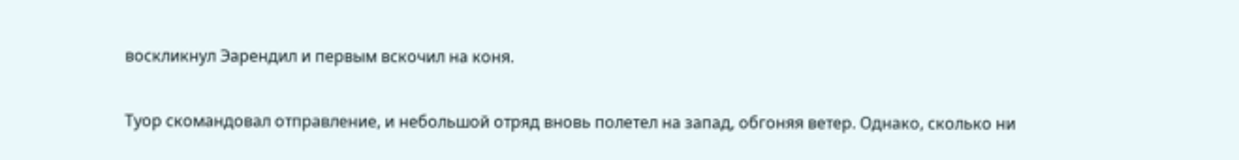воскликнул Эарендил и первым вскочил на коня.

Туор скомандовал отправление, и небольшой отряд вновь полетел на запад, обгоняя ветер. Однако, сколько ни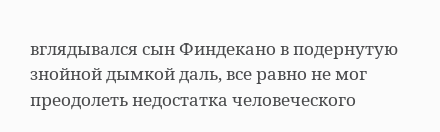вглядывался сын Финдекано в подернутую знойной дымкой даль, все равно не мог преодолеть недостатка человеческого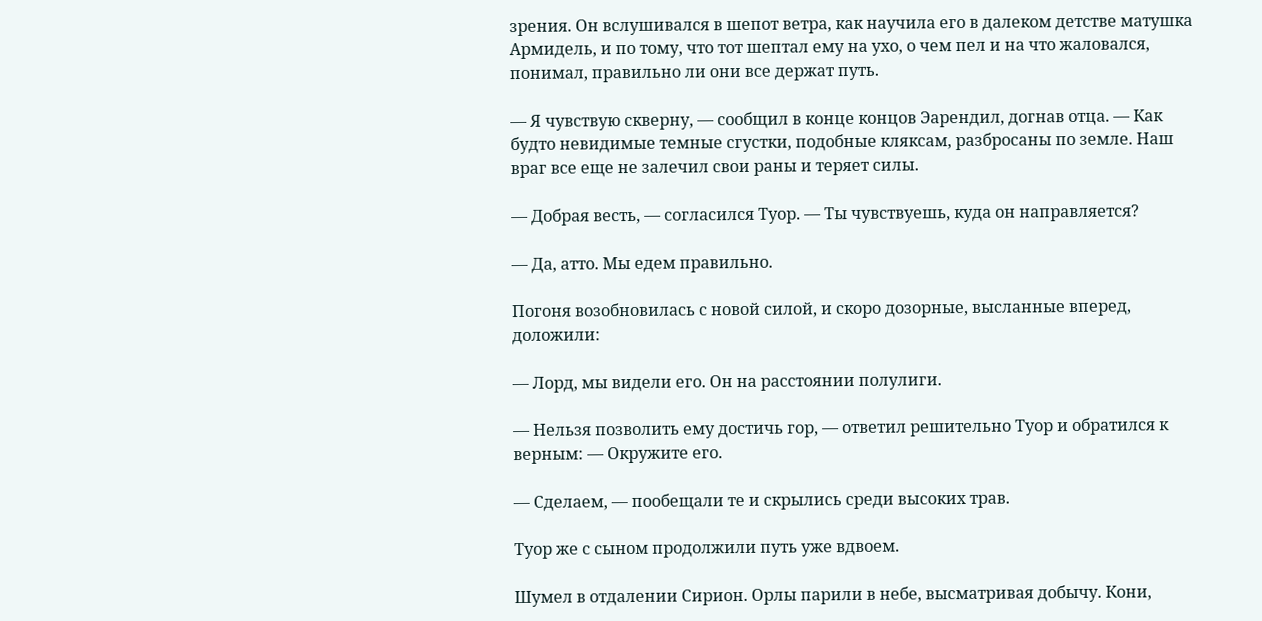зрения. Он вслушивался в шепот ветра, как научила его в далеком детстве матушка Армидель, и по тому, что тот шептал ему на ухо, о чем пел и на что жаловался, понимал, правильно ли они все держат путь.

— Я чувствую скверну, — сообщил в конце концов Эарендил, догнав отца. — Как будто невидимые темные сгустки, подобные кляксам, разбросаны по земле. Наш враг все еще не залечил свои раны и теряет силы.

— Добрая весть, — согласился Туор. — Ты чувствуешь, куда он направляется?

— Да, атто. Мы едем правильно.

Погоня возобновилась с новой силой, и скоро дозорные, высланные вперед, доложили:

— Лорд, мы видели его. Он на расстоянии полулиги.

— Нельзя позволить ему достичь гор, — ответил решительно Туор и обратился к верным: — Окружите его.

— Сделаем, — пообещали те и скрылись среди высоких трав.

Туор же с сыном продолжили путь уже вдвоем.

Шумел в отдалении Сирион. Орлы парили в небе, высматривая добычу. Кони,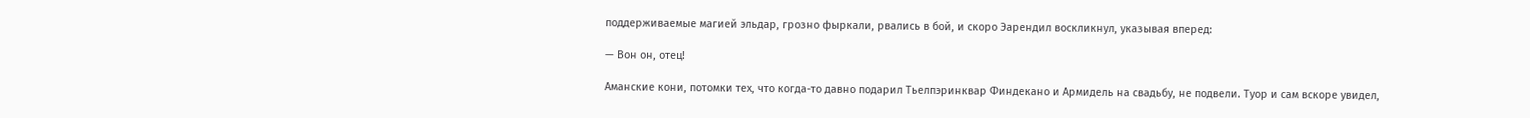поддерживаемые магией эльдар, грозно фыркали, рвались в бой, и скоро Эарендил воскликнул, указывая вперед:

— Вон он, отец!

Аманские кони, потомки тех, что когда-то давно подарил Тьелпэринквар Финдекано и Армидель на свадьбу, не подвели. Туор и сам вскоре увидел,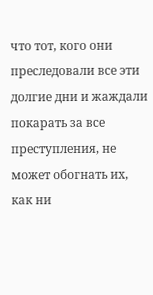что тот, кого они преследовали все эти долгие дни и жаждали покарать за все преступления, не может обогнать их, как ни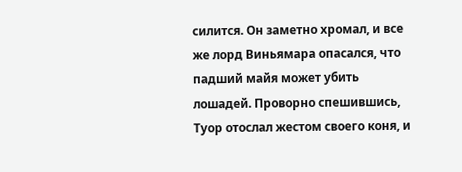силится. Он заметно хромал, и все же лорд Виньямара опасался, что падший майя может убить лошадей. Проворно спешившись, Туор отослал жестом своего коня, и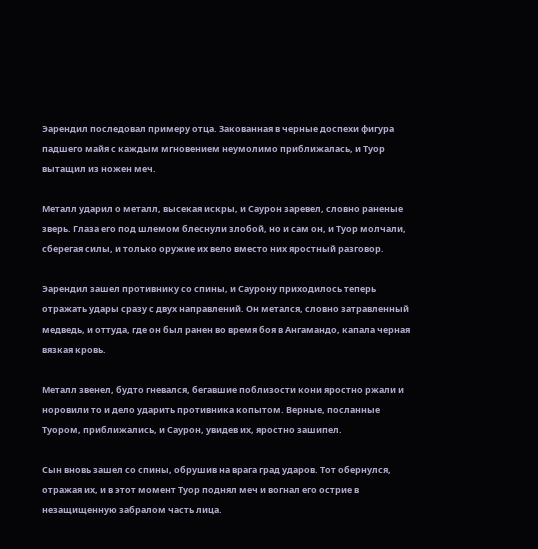Эарендил последовал примеру отца. Закованная в черные доспехи фигура падшего майя с каждым мгновением неумолимо приближалась, и Туор вытащил из ножен меч.

Металл ударил о металл, высекая искры, и Саурон заревел, словно раненые зверь. Глаза его под шлемом блеснули злобой, но и сам он, и Туор молчали, сберегая силы, и только оружие их вело вместо них яростный разговор.

Эарендил зашел противнику со спины, и Саурону приходилось теперь отражать удары сразу с двух направлений. Он метался, словно затравленный медведь, и оттуда, где он был ранен во время боя в Ангамандо, капала черная вязкая кровь.

Металл звенел, будто гневался, бегавшие поблизости кони яростно ржали и норовили то и дело ударить противника копытом. Верные, посланные Туором, приближались, и Саурон, увидев их, яростно зашипел.

Сын вновь зашел со спины, обрушив на врага град ударов. Тот обернулся, отражая их, и в этот момент Туор поднял меч и вогнал его острие в незащищенную забралом часть лица.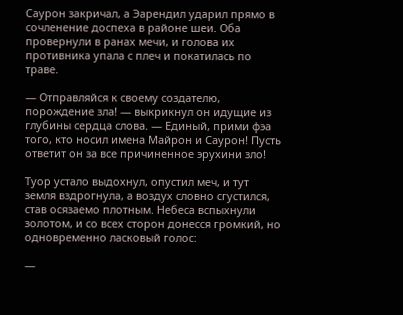Саурон закричал, а Эарендил ударил прямо в сочленение доспеха в районе шеи. Оба провернули в ранах мечи, и голова их противника упала с плеч и покатилась по траве.

— Отправляйся к своему создателю, порождение зла! — выкрикнул он идущие из глубины сердца слова. — Единый, прими фэа того, кто носил имена Майрон и Саурон! Пусть ответит он за все причиненное эрухини зло!

Туор устало выдохнул, опустил меч, и тут земля вздрогнула, а воздух словно сгустился, став осязаемо плотным. Небеса вспыхнули золотом, и со всех сторон донесся громкий, но одновременно ласковый голос:

—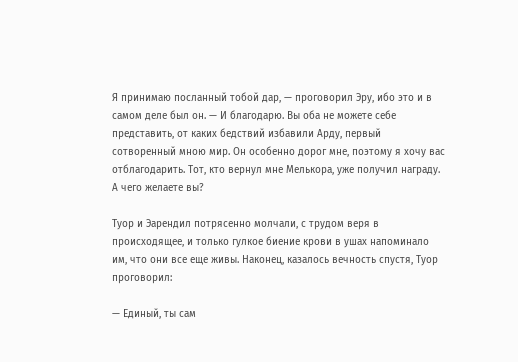Я принимаю посланный тобой дар, — проговорил Эру, ибо это и в самом деле был он. — И благодарю. Вы оба не можете себе представить, от каких бедствий избавили Арду, первый сотворенный мною мир. Он особенно дорог мне, поэтому я хочу вас отблагодарить. Тот, кто вернул мне Мелькора, уже получил награду. А чего желаете вы?

Туор и Эарендил потрясенно молчали, с трудом веря в происходящее, и только гулкое биение крови в ушах напоминало им, что они все еще живы. Наконец, казалось вечность спустя, Туор проговорил:

— Единый, ты сам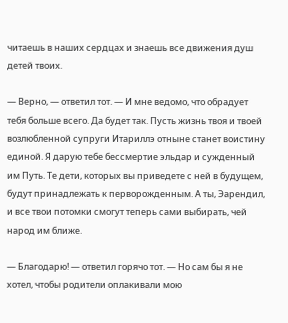читаешь в наших сердцах и знаешь все движения душ детей твоих.

— Верно, — ответил тот. — И мне ведомо, что обрадует тебя больше всего. Да будет так. Пусть жизнь твоя и твоей возлюбленной супруги Итариллэ отныне станет воистину единой. Я дарую тебе бессмертие эльдар и сужденный им Путь. Те дети, которых вы приведете с ней в будущем, будут принадлежать к перворожденным. А ты, Эарендил, и все твои потомки смогут теперь сами выбирать, чей народ им ближе.

— Благодарю! — ответил горячо тот. — Но сам бы я не хотел, чтобы родители оплакивали мою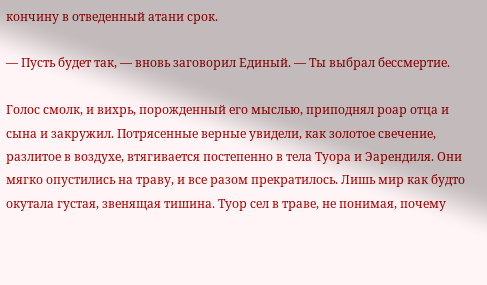кончину в отведенный атани срок.

— Пусть будет так, — вновь заговорил Единый. — Ты выбрал бессмертие.

Голос смолк, и вихрь, порожденный его мыслью, приподнял роар отца и сына и закружил. Потрясенные верные увидели, как золотое свечение, разлитое в воздухе, втягивается постепенно в тела Туора и Эарендиля. Они мягко опустились на траву, и все разом прекратилось. Лишь мир как будто окутала густая, звенящая тишина. Туор сел в траве, не понимая, почему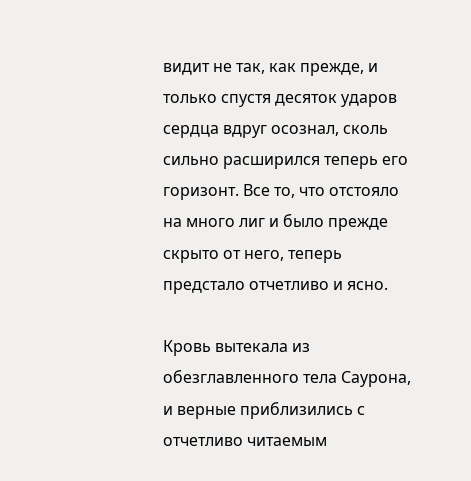видит не так, как прежде, и только спустя десяток ударов сердца вдруг осознал, сколь сильно расширился теперь его горизонт. Все то, что отстояло на много лиг и было прежде скрыто от него, теперь предстало отчетливо и ясно.

Кровь вытекала из обезглавленного тела Саурона, и верные приблизились с отчетливо читаемым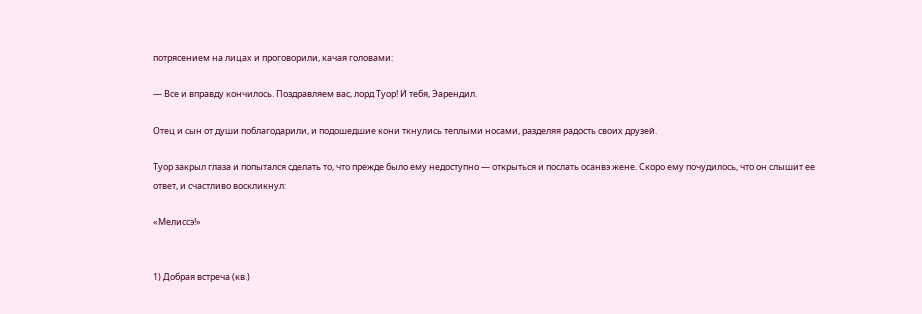потрясением на лицах и проговорили, качая головами:

— Все и вправду кончилось. Поздравляем вас, лорд Туор! И тебя, Эарендил.

Отец и сын от души поблагодарили, и подошедшие кони ткнулись теплыми носами, разделяя радость своих друзей.

Туор закрыл глаза и попытался сделать то, что прежде было ему недоступно — открыться и послать осанвэ жене. Скоро ему почудилось, что он слышит ее ответ, и счастливо воскликнул:

«Мелиссэ!»


1) Добрая встреча (кв.)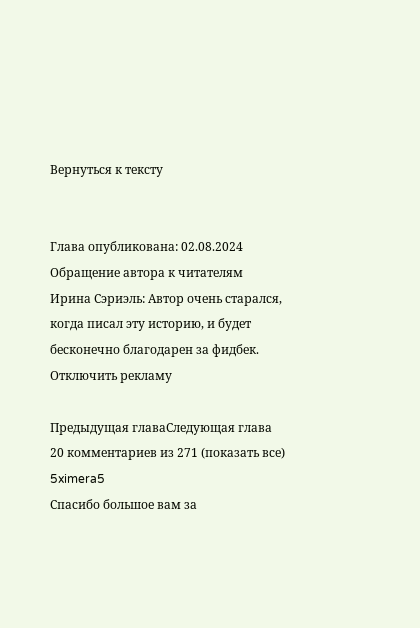Вернуться к тексту


Глава опубликована: 02.08.2024
Обращение автора к читателям
Ирина Сэриэль: Автор очень старался, когда писал эту историю, и будет бесконечно благодарен за фидбек.
Отключить рекламу

Предыдущая главаСледующая глава
20 комментариев из 271 (показать все)
5ximera5
Спасибо большое вам за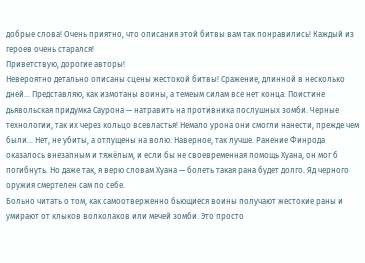добрые слова! Очень приятно, что описания этой битвы вам так понравились! Каждый из героев очень старался!
Приветствую, дорогие авторы!
Невероятно детально описаны сцены жестокой битвы! Сражение, длинной в несколько дней... Представляю, как измотаны воины, а темеым силам все нет конца. Поистине дьявольская придумка Саурона — натравить на противника послушных зомби. Черные технологии, так их через кольцо всевластья! Немало урона они смогли нанести, прежде чем были... Нет, не убиты, а отпущены на волю. Наверное, так лучше. Ранение Финрода оказалось внезапным и тяжёлым, и если бы не своевременная помощь Хуана, он мог б погибнуть. Но даже так, я верю словам Хуана — болеть такая рана будет долго. Яд черного оружия смертелен сам по себе.
Больно читать о том, как самоотверженно бьющиеся воины получают жестокие раны и умирают от клыков волколаков или мечей зомби. Это просто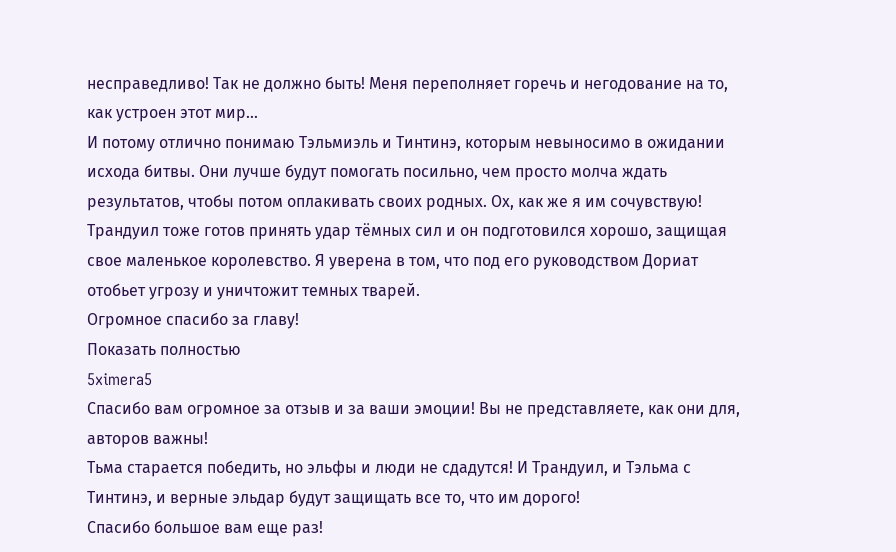несправедливо! Так не должно быть! Меня переполняет горечь и негодование на то, как устроен этот мир...
И потому отлично понимаю Тэльмиэль и Тинтинэ, которым невыносимо в ожидании исхода битвы. Они лучше будут помогать посильно, чем просто молча ждать результатов, чтобы потом оплакивать своих родных. Ох, как же я им сочувствую!
Трандуил тоже готов принять удар тёмных сил и он подготовился хорошо, защищая свое маленькое королевство. Я уверена в том, что под его руководством Дориат отобьет угрозу и уничтожит темных тварей.
Огромное спасибо за главу!
Показать полностью
5ximera5
Спасибо вам огромное за отзыв и за ваши эмоции! Вы не представляете, как они для, авторов важны!
Тьма старается победить, но эльфы и люди не сдадутся! И Трандуил, и Тэльма с Тинтинэ, и верные эльдар будут защищать все то, что им дорого!
Спасибо большое вам еще раз!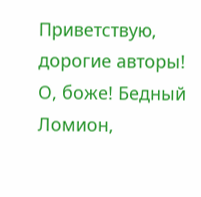Приветствую, дорогие авторы!
О, боже! Бедный Ломион,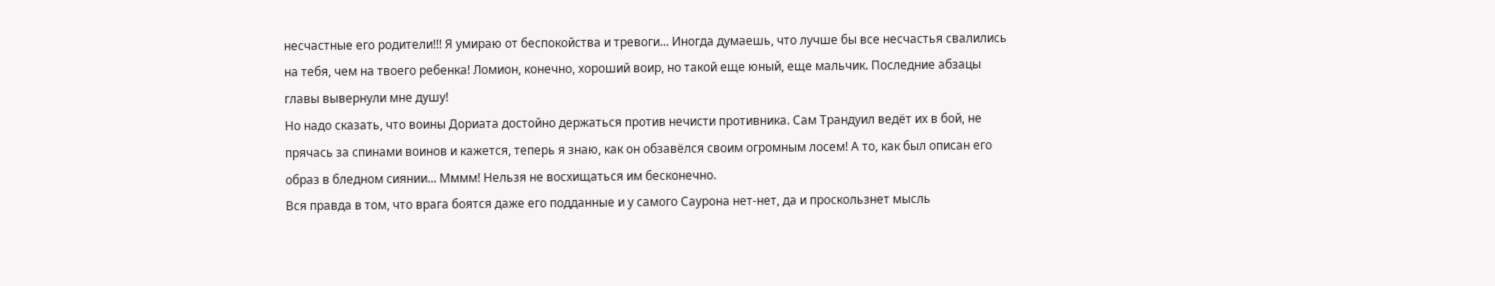несчастные его родители!!! Я умираю от беспокойства и тревоги... Иногда думаешь, что лучше бы все несчастья свалились на тебя, чем на твоего ребенка! Ломион, конечно, хороший воир, но такой еще юный, еще мальчик. Последние абзацы главы вывернули мне душу!
Но надо сказать, что воины Дориата достойно держаться против нечисти противника. Сам Трандуил ведёт их в бой, не прячась за спинами воинов и кажется, теперь я знаю, как он обзавёлся своим огромным лосем! А то, как был описан его образ в бледном сиянии... Мммм! Нельзя не восхищаться им бесконечно.
Вся правда в том, что врага боятся даже его подданные и у самого Саурона нет-нет, да и проскользнет мысль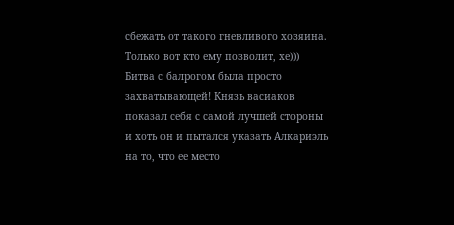сбежать от такого гневливого хозяина. Только вот кто ему позволит, хе)))
Битва с балрогом была просто захватывающей! Князь васиаков показал себя с самой лучшей стороны и хоть он и пытался указать Алкариэль на то, что ее место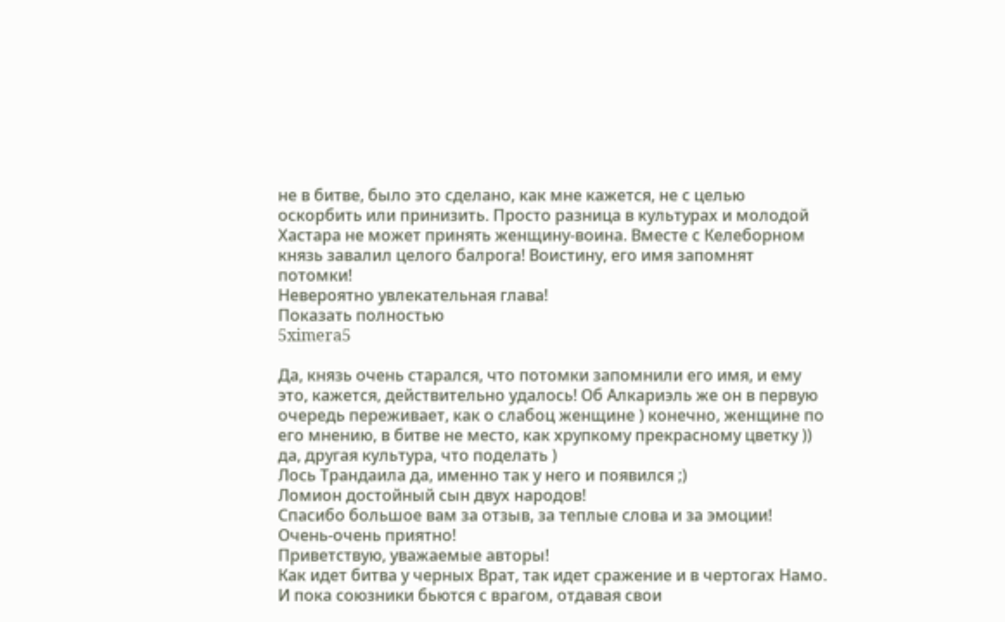не в битве, было это сделано, как мне кажется, не с целью оскорбить или принизить. Просто разница в культурах и молодой Хастара не может принять женщину-воина. Вместе с Келеборном князь завалил целого балрога! Воистину, его имя запомнят потомки!
Невероятно увлекательная глава!
Показать полностью
5ximera5

Да, князь очень старался, что потомки запомнили его имя, и ему это, кажется, действительно удалось! Об Алкариэль же он в первую очередь переживает, как о слабоц женщине ) конечно, женщине по его мнению, в битве не место, как хрупкому прекрасному цветку )) да, другая культура, что поделать )
Лось Трандаила да, именно так у него и появился ;)
Ломион достойный сын двух народов!
Спасибо большое вам за отзыв, за теплые слова и за эмоции! Очень-очень приятно!
Приветствую, уважаемые авторы!
Как идет битва у черных Врат, так идет сражение и в чертогах Намо. И пока союзники бьются с врагом, отдавая свои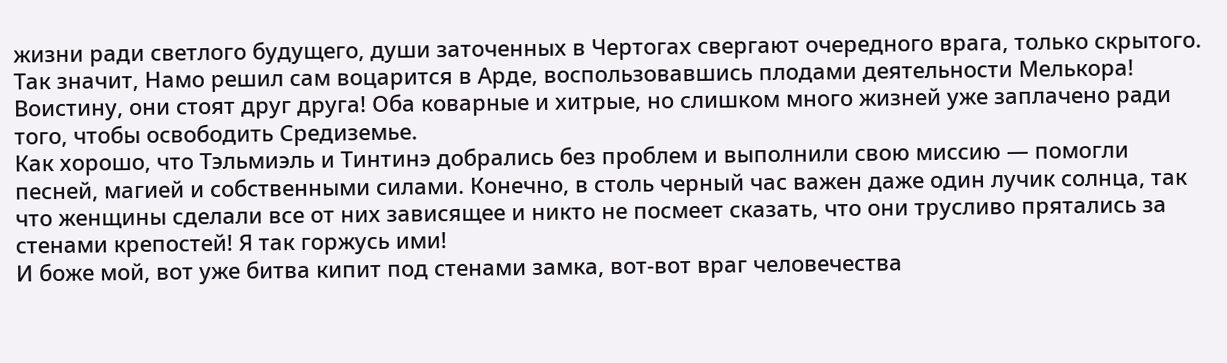жизни ради светлого будущего, души заточенных в Чертогах свергают очередного врага, только скрытого. Так значит, Намо решил сам воцарится в Арде, воспользовавшись плодами деятельности Мелькора! Воистину, они стоят друг друга! Оба коварные и хитрые, но слишком много жизней уже заплачено ради того, чтобы освободить Средиземье.
Как хорошо, что Тэльмиэль и Тинтинэ добрались без проблем и выполнили свою миссию — помогли песней, магией и собственными силами. Конечно, в столь черный час важен даже один лучик солнца, так что женщины сделали все от них зависящее и никто не посмеет сказать, что они трусливо прятались за стенами крепостей! Я так горжусь ими!
И боже мой, вот уже битва кипит под стенами замка, вот-вот враг человечества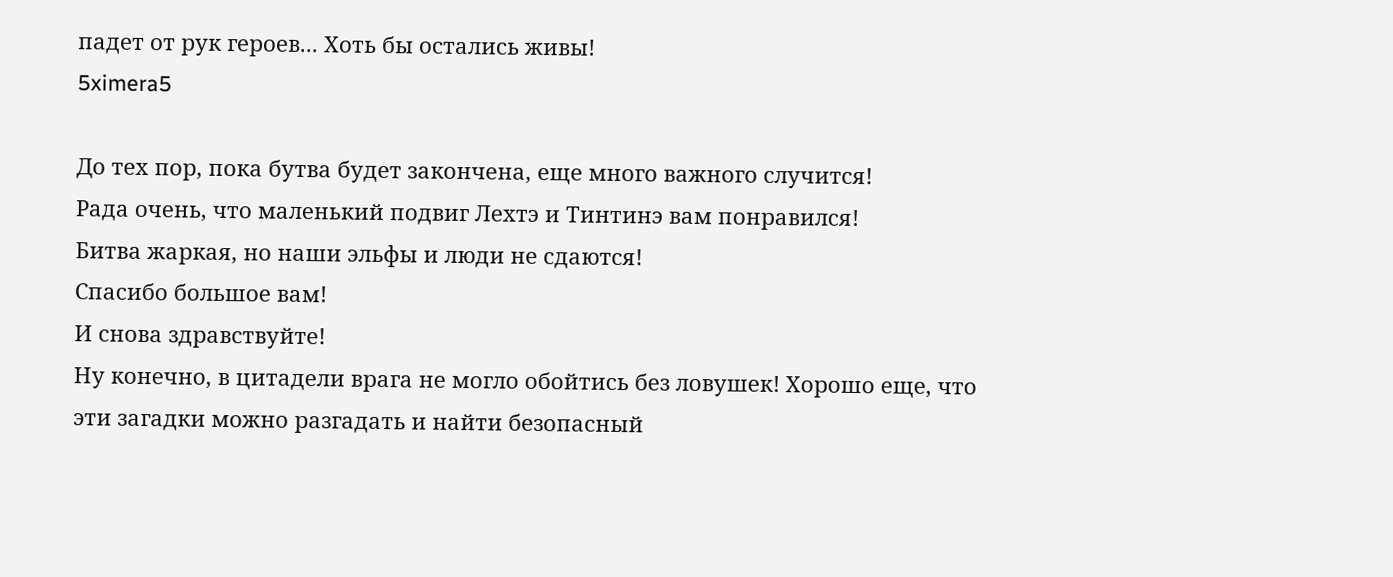падет от рук героев... Хоть бы остались живы!
5ximera5

До тех пор, пока бутва будет закончена, еще много важного случится!
Рада очень, что маленький подвиг Лехтэ и Тинтинэ вам понравился!
Битва жаркая, но наши эльфы и люди не сдаются!
Спасибо большое вам!
И снова здравствуйте!
Ну конечно, в цитадели врага не могло обойтись без ловушек! Хорошо еще, что эти загадки можно разгадать и найти безопасный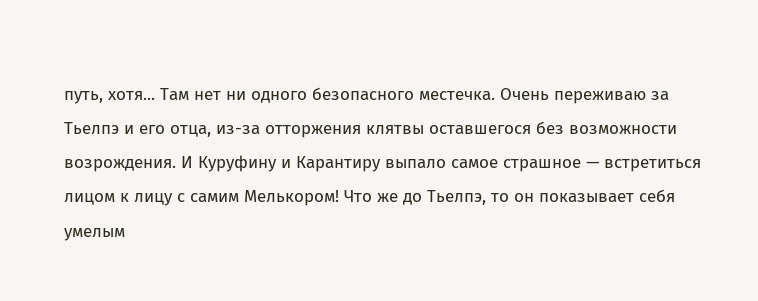путь, хотя... Там нет ни одного безопасного местечка. Очень переживаю за Тьелпэ и его отца, из-за отторжения клятвы оставшегося без возможности возрождения. И Куруфину и Карантиру выпало самое страшное — встретиться лицом к лицу с самим Мелькором! Что же до Тьелпэ, то он показывает себя умелым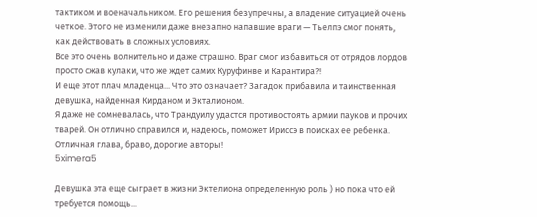тактиком и военачальником. Его решения безупречны, а владение ситуацией очень четкое. Этого не изменили даже внезапно напавшие враги — Тьелпэ смог понять, как действовать в сложных условиях.
Все это очень волнительно и даже страшно. Враг смог избавиться от отрядов лордов просто сжав кулаки, что же ждет самих Куруфинве и Карантира?!
И еще этот плач младенца... Что это означает? Загадок прибавила и таинственная девушка, найденная Кирданом и Экталионом.
Я даже не сомневалась, что Трандуилу удастся противостоять армии пауков и прочих тварей. Он отлично справился и, надеюсь, поможет Ириссэ в поисках ее ребенка.
Отличная глава, браво, дорогие авторы!
5ximera5

Девушка эта еще сыграет в жизни Эктелиона определенную роль ) но пока что ей требуется помощь...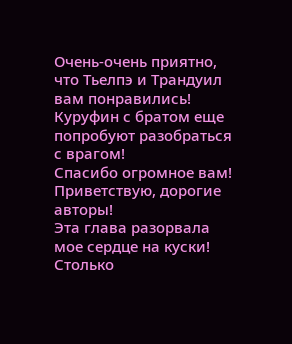Очень-очень приятно, что Тьелпэ и Трандуил вам понравились!
Куруфин с братом еще попробуют разобраться с врагом!
Спасибо огромное вам!
Приветствую, дорогие авторы!
Эта глава разорвала мое сердце на куски! Столько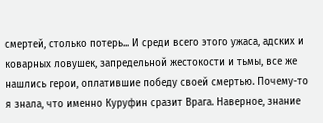смертей, столько потерь... И среди всего этого ужаса, адских и коварных ловушек, запредельной жестокости и тьмы, все же нашлись герои, оплатившие победу своей смертью. Почему-то я знала, что именно Куруфин сразит Врага. Наверное, знание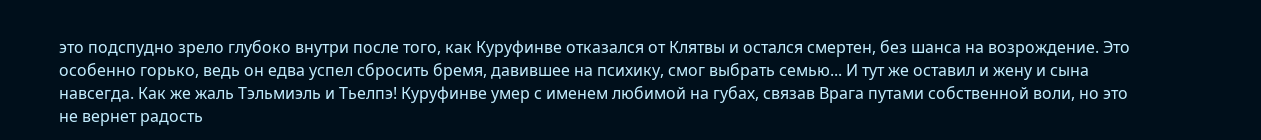это подспудно зрело глубоко внутри после того, как Куруфинве отказался от Клятвы и остался смертен, без шанса на возрождение. Это особенно горько, ведь он едва успел сбросить бремя, давившее на психику, смог выбрать семью... И тут же оставил и жену и сына навсегда. Как же жаль Тэльмиэль и Тьелпэ! Куруфинве умер с именем любимой на губах, связав Врага путами собственной воли, но это не вернет радость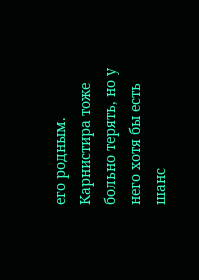его родным.
Карнистира тоже больно терять, но у него хотя бы есть шанс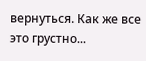вернуться. Как же все это грустно...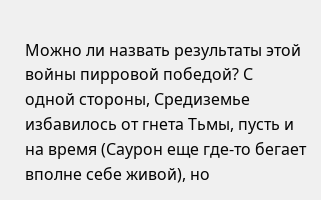Можно ли назвать результаты этой войны пирровой победой? С одной стороны, Средиземье избавилось от гнета Тьмы, пусть и на время (Саурон еще где-то бегает вполне себе живой), но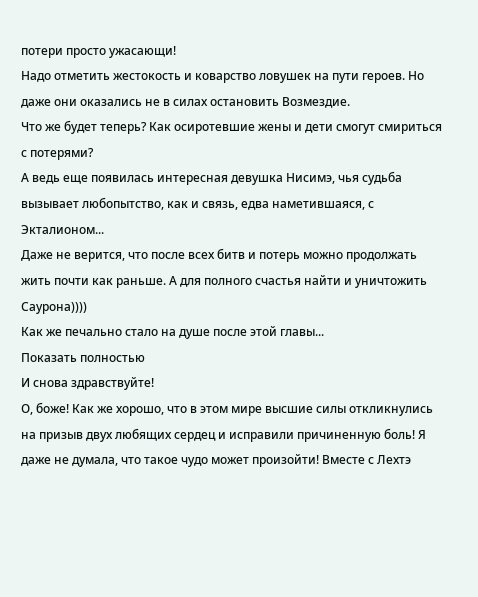потери просто ужасающи!
Надо отметить жестокость и коварство ловушек на пути героев. Но даже они оказались не в силах остановить Возмездие.
Что же будет теперь? Как осиротевшие жены и дети смогут смириться с потерями?
А ведь еще появилась интересная девушка Нисимэ, чья судьба вызывает любопытство, как и связь, едва наметившаяся, с Экталионом...
Даже не верится, что после всех битв и потерь можно продолжать жить почти как раньше. А для полного счастья найти и уничтожить Саурона))))
Как же печально стало на душе после этой главы...
Показать полностью
И снова здравствуйте!
О, боже! Как же хорошо, что в этом мире высшие силы откликнулись на призыв двух любящих сердец и исправили причиненную боль! Я даже не думала, что такое чудо может произойти! Вместе с Лехтэ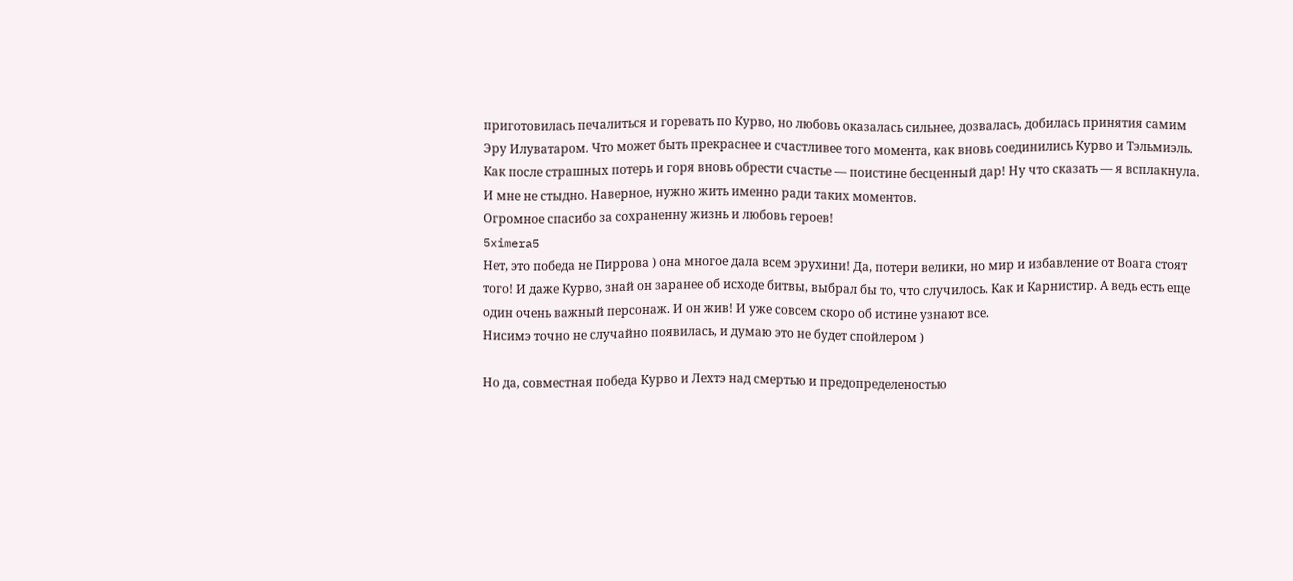приготовилась печалиться и горевать по Курво, но любовь оказалась сильнее, дозвалась, добилась принятия самим Эру Илуватаром. Что может быть прекраснее и счастливее того момента, как вновь соединились Курво и Тэльмиэль. Как после страшных потерь и горя вновь обрести счастье — поистине бесценный дар! Ну что сказать — я всплакнула. И мне не стыдно. Наверное, нужно жить именно ради таких моментов.
Огромное спасибо за сохраненну жизнь и любовь героев!
5ximera5
Нет, это победа не Пиррова ) она многое дала всем эрухини! Да, потери велики, но мир и избавление от Воага стоят того! И даже Курво, знай он заранее об исходе битвы, выбрал бы то, что случилось. Как и Карнистир. А ведь есть еще один очень важный персонаж. И он жив! И уже совсем скоро об истине узнают все.
Нисимэ точно не случайно появилась, и думаю это не будет спойлером )

Но да, совместная победа Курво и Лехтэ над смертью и предопределеностью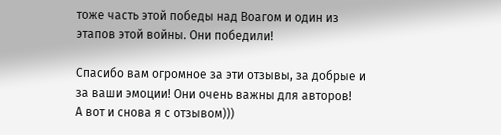тоже часть этой победы над Воагом и один из этапов этой войны. Они победили!

Спасибо вам огромное за эти отзывы, за добрые и за ваши эмоции! Они очень важны для авторов!
А вот и снова я с отзывом)))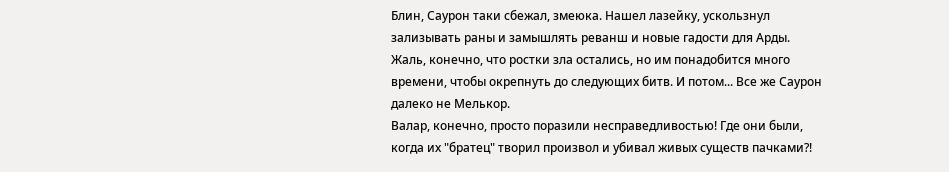Блин, Саурон таки сбежал, змеюка. Нашел лазейку, ускользнул зализывать раны и замышлять реванш и новые гадости для Арды. Жаль, конечно, что ростки зла остались, но им понадобится много времени, чтобы окрепнуть до следующих битв. И потом... Все же Саурон далеко не Мелькор.
Валар, конечно, просто поразили несправедливостью! Где они были, когда их "братец" творил произвол и убивал живых существ пачками?!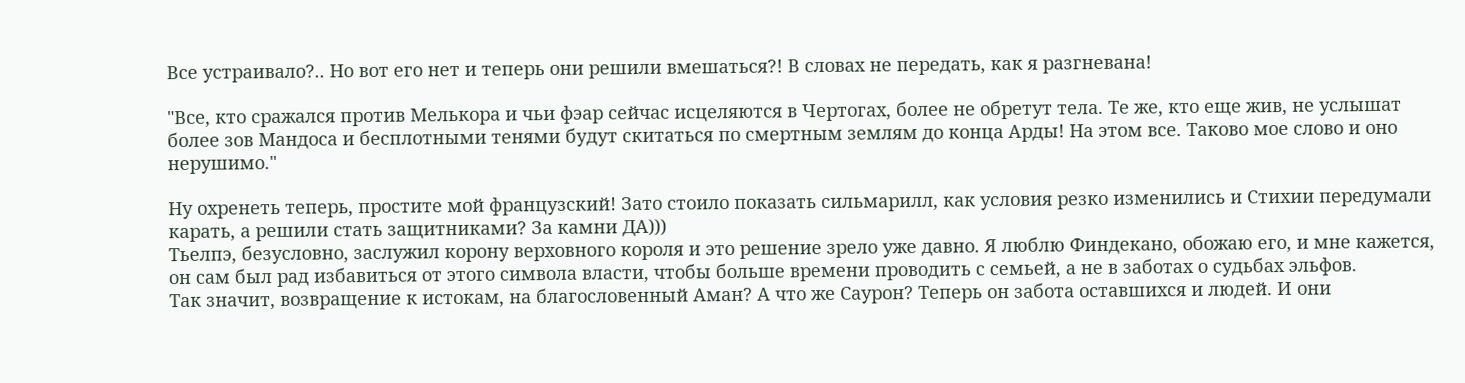Все устраивало?.. Но вот его нет и теперь они решили вмешаться?! В словах не передать, как я разгневана!

"Все, кто сражался против Мелькора и чьи фэар сейчас исцеляются в Чертогах, более не обретут тела. Те же, кто еще жив, не услышат более зов Мандоса и бесплотными тенями будут скитаться по смертным землям до конца Арды! На этом все. Таково мое слово и оно нерушимо."

Ну охренеть теперь, простите мой французский! Зато стоило показать сильмарилл, как условия резко изменились и Стихии передумали карать, а решили стать защитниками? За камни ДА)))
Тьелпэ, безусловно, заслужил корону верховного короля и это решение зрело уже давно. Я люблю Финдекано, обожаю его, и мне кажется, он сам был рад избавиться от этого символа власти, чтобы больше времени проводить с семьей, а не в заботах о судьбах эльфов.
Так значит, возвращение к истокам, на благословенный Аман? А что же Саурон? Теперь он забота оставшихся и людей. И они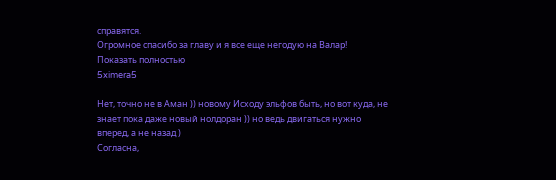справятся.
Огромное спасибо за главу и я все еще негодую на Валар!
Показать полностью
5ximera5

Нет, точно не в Аман )) новому Исходу эльфов быть, но вот куда, не знает пока даже новый нолдоран )) но ведь двигаться нужно вперед, а не назад )
Согласна,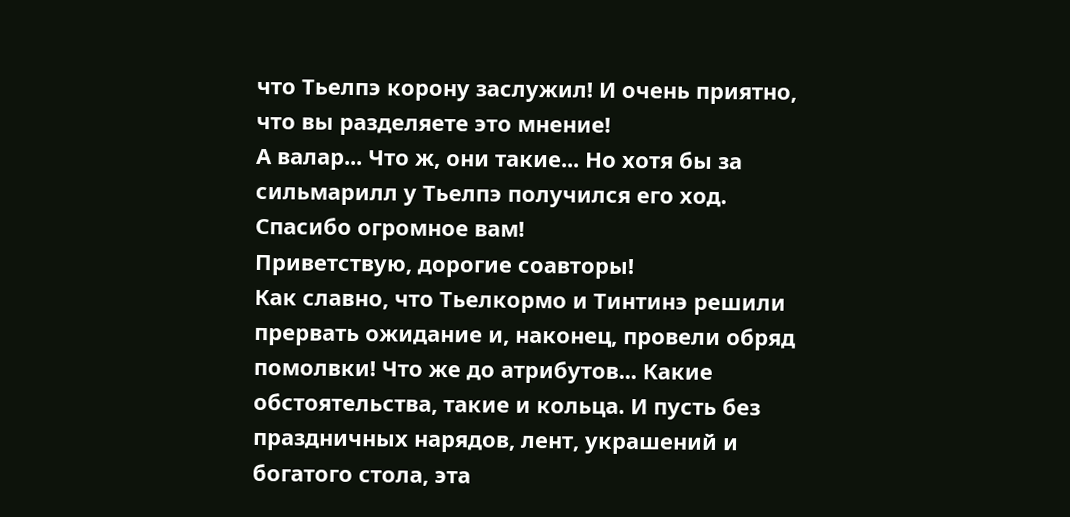что Тьелпэ корону заслужил! И очень приятно, что вы разделяете это мнение!
А валар... Что ж, они такие... Но хотя бы за сильмарилл у Тьелпэ получился его ход.
Спасибо огромное вам!
Приветствую, дорогие соавторы!
Как славно, что Тьелкормо и Тинтинэ решили прервать ожидание и, наконец, провели обряд помолвки! Что же до атрибутов... Какие обстоятельства, такие и кольца. И пусть без праздничных нарядов, лент, украшений и богатого стола, эта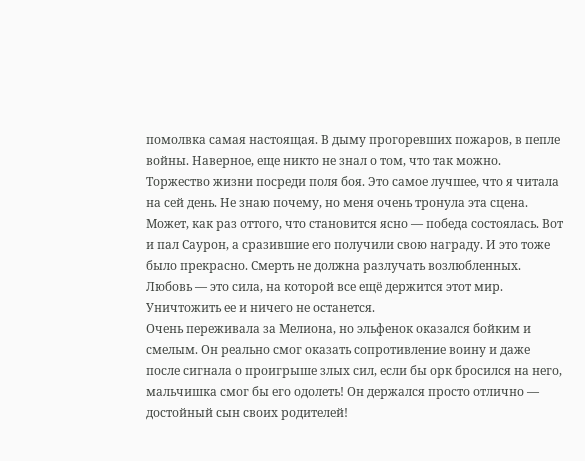помолвка самая настоящая. В дыму прогоревших пожаров, в пепле войны. Наверное, еще никто не знал о том, что так можно. Торжество жизни посреди поля боя. Это самое лучшее, что я читала на сей день. Не знаю почему, но меня очень тронула эта сцена. Может, как раз оттого, что становится ясно — победа состоялась. Вот и пал Саурон, а сразившие его получили свою награду. И это тоже было прекрасно. Смерть не должна разлучать возлюбленных. Любовь — это сила, на которой все ещё держится этот мир. Уничтожить ее и ничего не останется.
Очень переживала за Мелиона, но эльфенок оказался бойким и смелым. Он реально смог оказать сопротивление воину и даже после сигнала о проигрыше злых сил, если бы орк бросился на него, мальчишка смог бы его одолеть! Он держался просто отлично — достойный сын своих родителей!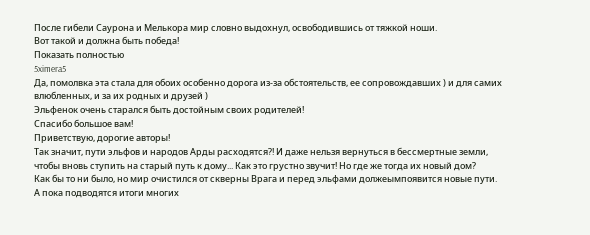После гибели Саурона и Мелькора мир словно выдохнул, освободившись от тяжкой ноши.
Вот такой и должна быть победа!
Показать полностью
5ximera5
Да, помолвка эта стала для обоих особенно дорога из-за обстоятельств, ее сопровождавших ) и для самих влюбленных, и за их родных и друзей )
Эльфенок очень старался быть достойным своих родителей!
Спасибо большое вам!
Приветствую, дорогие авторы!
Так значит, пути эльфов и народов Арды расходятся?! И даже нельзя вернуться в бессмертные земли, чтобы вновь ступить на старый путь к дому... Как это грустно звучит! Но где же тогда их новый дом?
Как бы то ни было, но мир очистился от скверны Врага и перед эльфами должеымпоявится новые пути. А пока подводятся итоги многих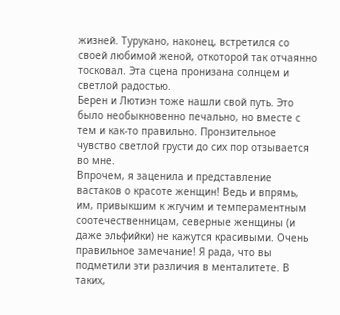жизней. Турукано, наконец, встретился со своей любимой женой, откоторой так отчаянно тосковал. Эта сцена пронизана солнцем и светлой радостью.
Берен и Лютиэн тоже нашли свой путь. Это было необыкновенно печально, но вместе с тем и как-то правильно. Пронзительное чувство светлой грусти до сих пор отзывается во мне.
Впрочем, я заценила и представление вастаков о красоте женщин! Ведь и впрямь, им, привыкшим к жгучим и темпераментным соотечественницам, северные женщины (и даже эльфийки) не кажутся красивыми. Очень правильное замечание! Я рада, что вы подметили эти различия в менталитете. В таких,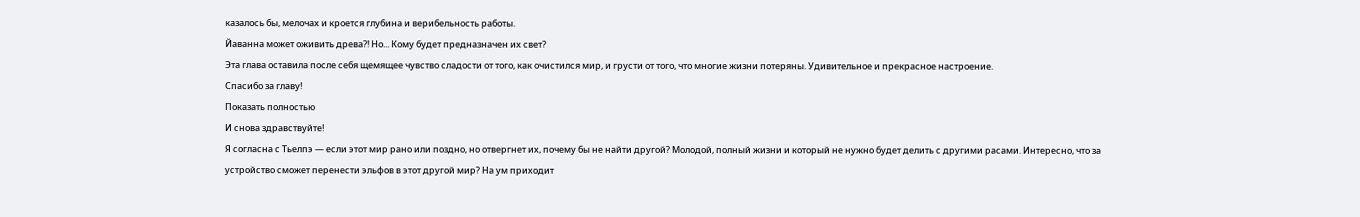казалось бы, мелочах и кроется глубина и верибельность работы.
Йаванна может оживить древа?! Но... Кому будет предназначен их свет?
Эта глава оставила после себя щемящее чувство сладости от того, как очистился мир, и грусти от того, что многие жизни потеряны. Удивительное и прекрасное настроение.
Спасибо за главу!
Показать полностью
И снова здравствуйте!
Я согласна с Тьелпэ — если этот мир рано или поздно, но отвергнет их, почему бы не найти другой? Молодой, полный жизни и который не нужно будет делить с другими расами. Интересно, что за устройство сможет перенести эльфов в этот другой мир? На ум приходит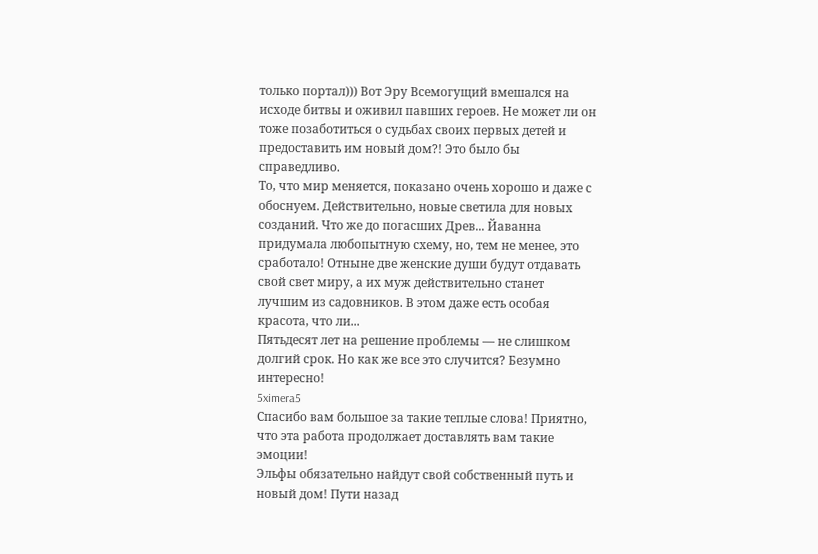только портал))) Вот Эру Всемогущий вмешался на исходе битвы и оживил павших героев. Не может ли он тоже позаботиться о судьбах своих первых детей и предоставить им новый дом?! Это было бы справедливо.
То, что мир меняется, показано очень хорошо и даже с обоснуем. Действительно, новые светила для новых созданий. Что же до погасших Древ... Йаванна придумала любопытную схему, но, тем не менее, это сработало! Отныне две женские души будут отдавать свой свет миру, а их муж действительно станет лучшим из садовников. В этом даже есть особая красота, что ли...
Пятьдесят лет на решение проблемы — не слишком долгий срок. Но как же все это случится? Безумно интересно!
5ximera5
Спасибо вам большое за такие теплые слова! Приятно, что эта работа продолжает доставлять вам такие эмоции!
Эльфы обязательно найдут свой собственный путь и новый дом! Пути назад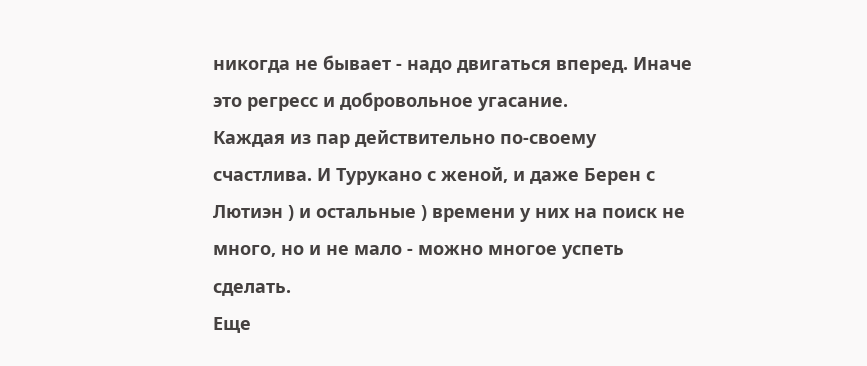никогда не бывает - надо двигаться вперед. Иначе это регресс и добровольное угасание.
Каждая из пар действительно по-своему счастлива. И Турукано с женой, и даже Берен с Лютиэн ) и остальные ) времени у них на поиск не много, но и не мало - можно многое успеть сделать.
Еще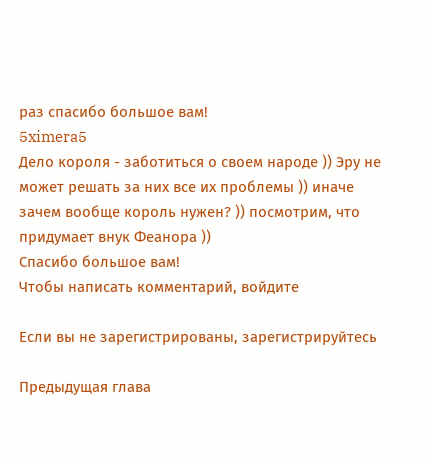раз спасибо большое вам!
5ximera5
Дело короля - заботиться о своем народе )) Эру не может решать за них все их проблемы )) иначе зачем вообще король нужен? )) посмотрим, что придумает внук Феанора ))
Спасибо большое вам!
Чтобы написать комментарий, войдите

Если вы не зарегистрированы, зарегистрируйтесь

Предыдущая глава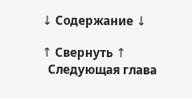↓ Содержание ↓

↑ Свернуть ↑
  Следующая глава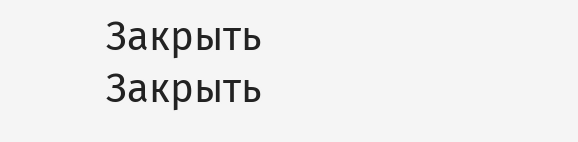Закрыть
Закрыть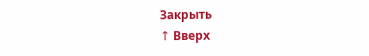Закрыть
↑ Вверх